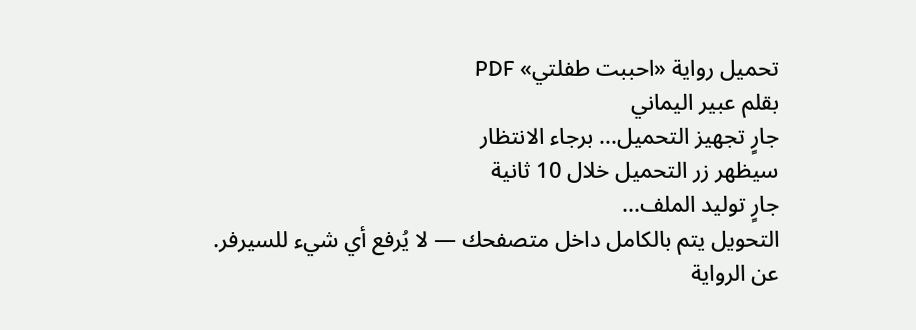تحميل رواية «احببت طفلتي» PDF
بقلم عبير اليماني
جارٍ تجهيز التحميل... برجاء الانتظار
سيظهر زر التحميل خلال 10 ثانية
جارٍ توليد الملف...
التحويل يتم بالكامل داخل متصفحك — لا يُرفع أي شيء للسيرفر.
عن الرواية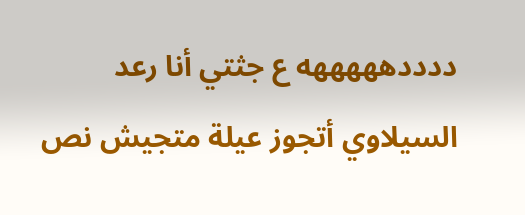ددددهههههه ع جثتي أنا رعد السيلاوي أتجوز عيلة متجيش نص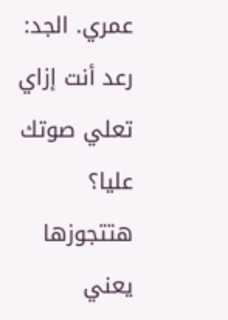عمري. الجد: رعد أنت إزاي تعلي صوتك عليا؟ هتتجوزها يعني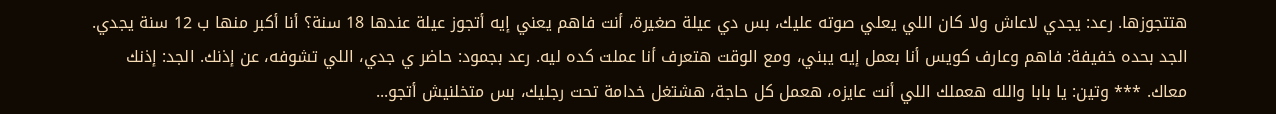هتتجوزها. رعد: يجدي لاعاش ولا كان اللي يعلي صوته عليك، بس دي عيلة صغيرة، أنت فاهم يعني إيه أتجوز عيلة عندها 18 سنة؟ أنا أكبر منها ب 12 سنة يجدي. الجد بحده خفيفة: فاهم وعارف كويس أنا بعمل إيه يبني، ومع الوقت هتعرف أنا عملت كده ليه. رعد بجمود: حاضر ي جدي، اللي تشوفه، عن إذنك. الجد: إذنك معاك. *** وتين: يا بابا والله هعملك اللي أنت عايزه، هعمل كل حاجة، هشتغل خدامة تحت رجليك، بس متخلنيش أتجو...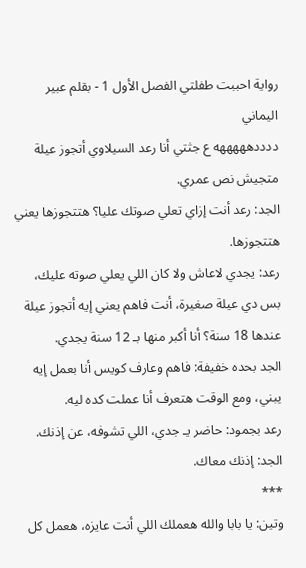رواية احببت طفلتي الفصل الأول 1 - بقلم عبير اليماني
ددددهههههه ع جثتي أنا رعد السيلاوي أتجوز عيلة متجيش نص عمري.
الجد: رعد أنت إزاي تعلي صوتك عليا؟ هتتجوزها يعني هتتجوزها.
رعد: يجدي لاعاش ولا كان اللي يعلي صوته عليك، بس دي عيلة صغيرة، أنت فاهم يعني إيه أتجوز عيلة عندها 18 سنة؟ أنا أكبر منها بـ 12 سنة يجدي.
الجد بحده خفيفة: فاهم وعارف كويس أنا بعمل إيه يبني، ومع الوقت هتعرف أنا عملت كده ليه.
رعد بجمود: حاضر يـ جدي، اللي تشوفه، عن إذنك.
الجد: إذنك معاك.
***
وتين: يا بابا والله هعملك اللي أنت عايزه، هعمل كل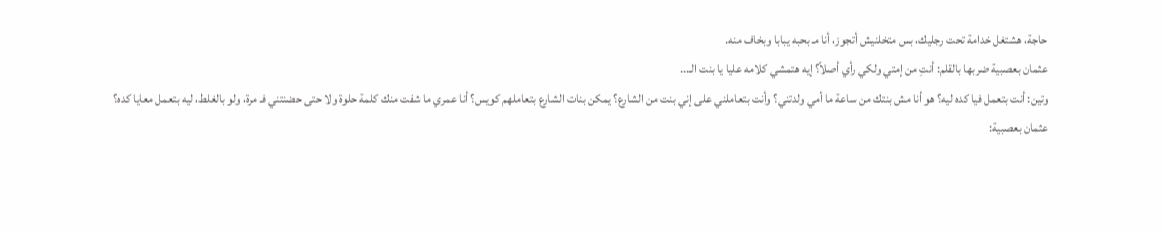حاجة، هشتغل خدامة تحت رجليك، بس متخلنيش أتجوز، أنا مـ بحبه يبابا وبخاف منه.
عثمان بعصبية ضربها بالقلم: أنتِ من إمتي ولكي رأي أصلاً؟ إيه هتمشي كلامه عليا يا بنت الـ...
وتين: أنت بتعمل فيا كده ليه؟ هو أنا مش بنتك من ساعة ما أمي ولدتني؟ وأنت بتعاملني على إني بنت من الشارع؟ يمكن بنات الشارع بتعاملهم كويس؟ أنا عمري ما شفت منك كلمة حلوة ولا حتى حضنتني فـ مرة، ولو بالغلط، ليه بتعمل معايا كده؟
عثمان بعصبية: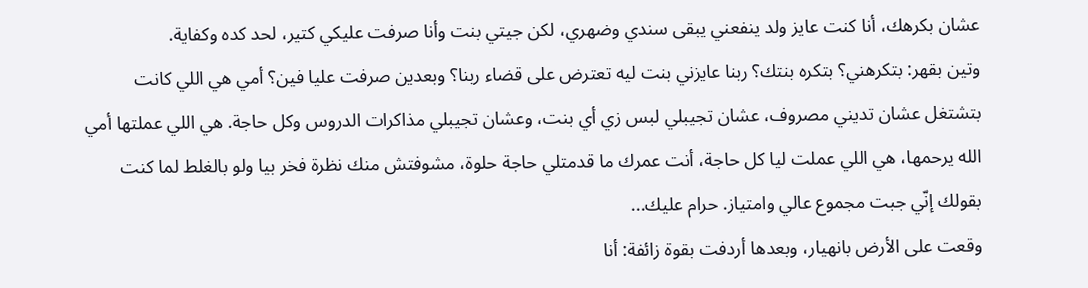عشان بكرهك، أنا كنت عايز ولد ينفعني يبقى سندي وضهري، لكن جيتي بنت وأنا صرفت عليكي كتير، لحد كده وكفاية.
وتين بقهر: بتكرهني؟ بتكره بنتك؟ ربنا عايزني بنت ليه تعترض على قضاء ربنا؟ وبعدين صرفت عليا فين؟ أمي هي اللي كانت بتشتغل عشان تديني مصروف، عشان تجيبلي لبس زي أي بنت، وعشان تجيبلي مذاكرات الدروس وكل حاجة. هي اللي عملتها أمي الله يرحمها، هي اللي عملت ليا كل حاجة، أنت عمرك ما قدمتلي حاجة حلوة، مشوفتش منك نظرة فخر بيا ولو بالغلط لما كنت بقولك إنّي جبت مجموع عالي وامتياز. حرام عليك...
وقعت على الأرض بانهيار، وبعدها أردفت بقوة زائفة: أنا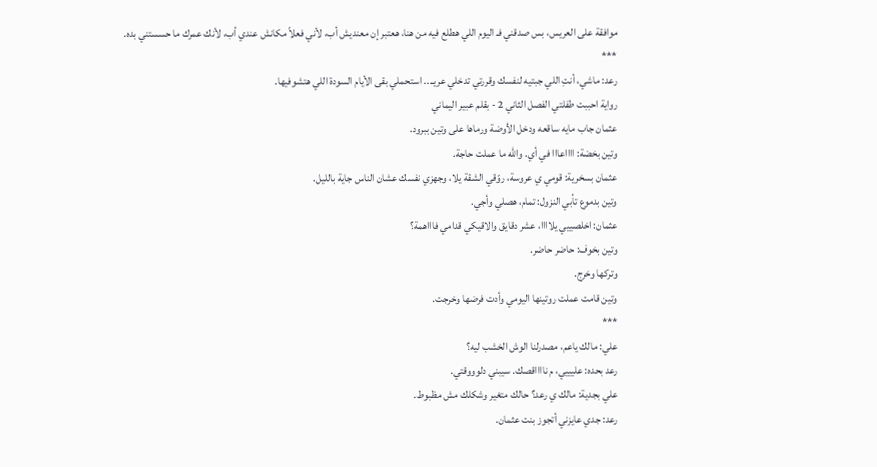موافقة على العريس، بس صدقني فـ اليوم اللي هطلع فيه من هنا، هعتبر إن معنديش أب، لأني فعلاً مكانش عندي أب، لأنك عمرك ما حسستني بده.
***
رعد: ماشي، أنتِ اللي جبتيه لنفسك وقررتي تدخلي عريـ... استحملي بقى الأيام السودة اللي هتشوفيها.
رواية احببت طفلتي الفصل الثاني 2 - بقلم عبير اليماني
عثمان جاب مايه ساقعه ودخل الأوضة ورماها على وتين ببرود.
وتين بخضة: ااااعااا في أي. والله ما عملت حاجة.
عثمان بسخرية: قومي ي عروسة، روّقي الشقة يلا، وجهزي نفسك عشان الناس جاية بالليل.
وتين بدموع تأبي النزول: تمام، هصلي وأجي.
عثمان: اخلصييي يلاااا، عشر دقايق والاقيكي قدامي فاااهمة؟
وتين بخوف: حاضر حاضر.
وتركها وخرج.
وتين قامت عملت روتينها اليومي وأدت فرضها وخرجت.
***
علي: مالك ياعم، مصدرلنا الوش الخشب ليه؟
رعد بحده: عليييي، م نااااقصك. سيبني دلوووقتي.
علي بجدية: مالك ي رعد؟ حالك متغير وشكلك مش مظبوط.
رعد: جدي عايزني أتجوز بنت عثمان.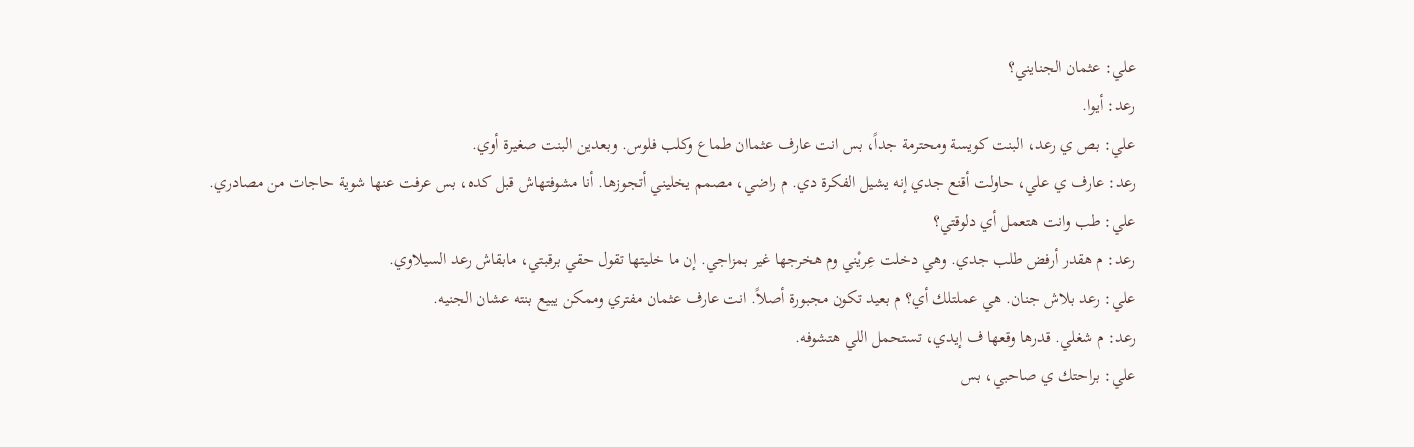علي: عثمان الجنايني؟
رعد: أيوا.
علي: بص ي رعد، البنت كويسة ومحترمة جداً، بس انت عارف عثماان طماع وكلب فلوس. وبعدين البنت صغيرة أوي.
رعد: عارف ي علي، حاولت أقنع جدي إنه يشيل الفكرة دي. م راضي، مصمم يخليني أتجوزها. أنا مشوفتهاش قبل كده، بس عرفت عنها شوية حاجات من مصادري.
علي: طب وانت هتعمل أي دلوقتي؟
رعد: م هقدر أرفض طلب جدي. وهي دخلت عِريْني وم هخرجها غير بمزاجي. إن ما خليتها تقول حقي برقبتي، مابقاش رعد السيلاوي.
علي: رعد بلاش جنان. هي عملتلك أي؟ م بعيد تكون مجبورة أصلاً. انت عارف عثمان مفتري وممكن يبيع بنته عشان الجنيه.
رعد: م شغلي. قدرها وقعها ف إيدي، تستحمل اللي هتشوفه.
علي: براحتك ي صاحبي، بس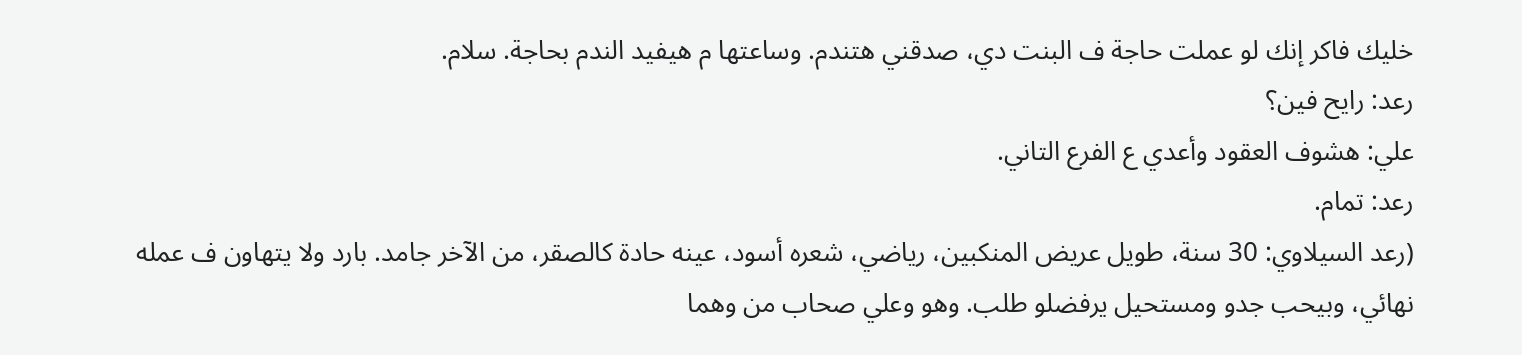خليك فاكر إنك لو عملت حاجة ف البنت دي، صدقني هتندم. وساعتها م هيفيد الندم بحاجة. سلام.
رعد: رايح فين؟
علي: هشوف العقود وأعدي ع الفرع التاني.
رعد: تمام.
(رعد السيلاوي: 30 سنة، طويل عريض المنكبين، رياضي، شعره أسود، عينه حادة كالصقر، من الآخر جامد. بارد ولا يتهاون ف عمله نهائي، وبيحب جدو ومستحيل يرفضلو طلب. وهو وعلي صحاب من وهما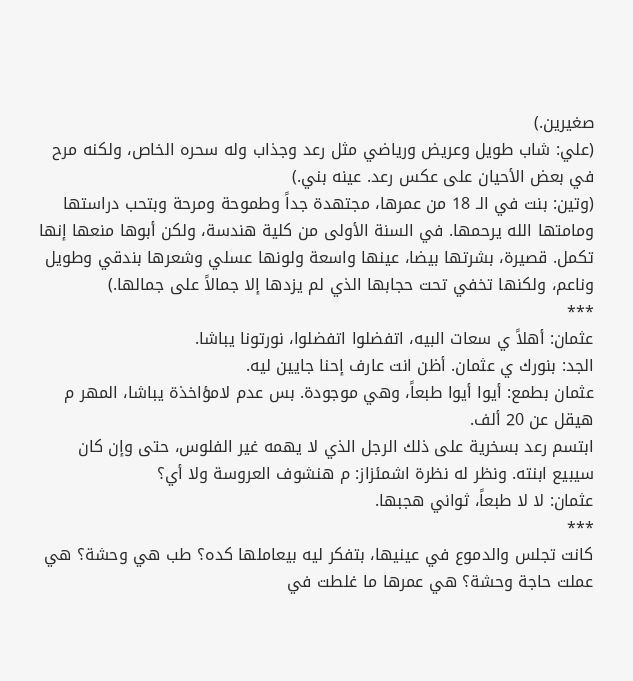صغيرين.)
(علي: شاب طويل وعريض ورياضي مثل رعد وجذاب وله سحره الخاص، ولكنه مرح في بعض الأحيان على عكس رعد. عينه بني.)
(وتين: بنت في الـ 18 من عمرها، مجتهدة جداً وطموحة ومرحة وبتحب دراستها ومامتها الله يرحمها. في السنة الأولى من كلية هندسة، ولكن أبوها منعها إنها تكمل. قصيرة، بشرتها بيضا، عينها واسعة ولونها عسلي وشعرها بندقي وطويل وناعم، ولكنها تخفي تحت حجابها الذي لم يزدها إلا جمالاً على جمالها.)
***
عثمان: أهلاً ي سعات البيه، اتفضلوا اتفضلوا، نورتونا يباشا.
الجد: بنورك ي عثمان. أظن انت عارف إحنا جايين ليه.
عثمان بطمع: أيوا أيوا طبعاً، وهي موجودة. بس عدم لامؤاخذة يباشا، المهر م هيقل عن 20 ألف.
ابتسم رعد بسخرية على ذلك الرجل الذي لا يهمه غير الفلوس، حتى وإن كان سيبيع ابنته. ونظر له نظرة اشمئزاز: م هنشوف العروسة ولا أي؟
عثمان: لا لا طبعاً، ثواني هجبها.
***
كانت تجلس والدموع في عينيها، بتفكر ليه بيعاملها كده؟ طب هي وحشة؟ هي عملت حاجة وحشة؟ هي عمرها ما غلطت في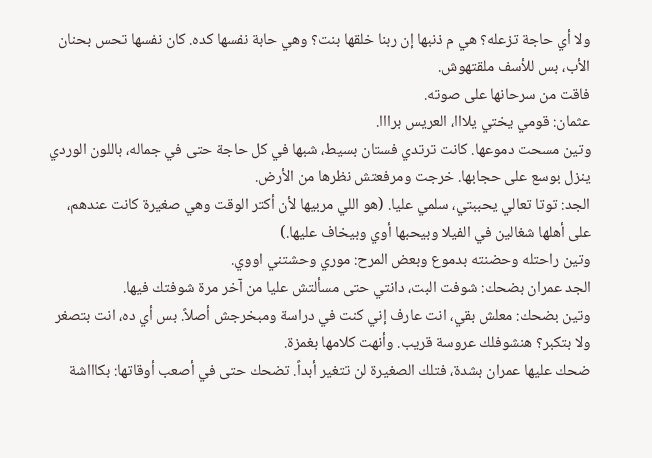ولا أي حاجة تزعله؟ هي م ذنبها إن ربنا خلقها بنت؟ وهي حابة نفسها كده. كان نفسها تحس بحنان الأب، بس للأسف ملقتهوش.
فاقت من سرحانها على صوته.
عثمان: قومي يختي يلااا، العريس برااا.
وتين مسحت دموعها. كانت ترتدي فستان بسيط، شبها في كل حاجة حتى في جماله، باللون الوردي ينزل بوسع على حجابها. خرجت ومرفعتش نظرها من الأرض.
الجد: توتا تعالي يحببتي، سلمي عليا. (هو اللي مربيها لأن أكتر الوقت وهي صغيرة كانت عندهم، على أهلها شغالين في الفيلا وبيحبها أوي وبيخاف عليها.)
وتين راحتله وحضنته بدموع وبعض المرح: موري وحشتني اووي.
الجد عمران بضحك: شوفت البت، دانتي حتى مسألتش عليا من آخر مرة شوفتك فيها.
وتين بضحك: معلش بقي، انت عارف إني كنت في دراسة ومبخرجش أصلاً. بس أي ده، انت بتصغر ولا بتكبر؟ هنشوفلك عروسة قريب. وأنهت كلامها بغمزة.
ضحك عليها عمران بشدة، فتلك الصغيرة لن تتغير أبداً. تضحك حتى في أصعب أوقاتها: بكاااشة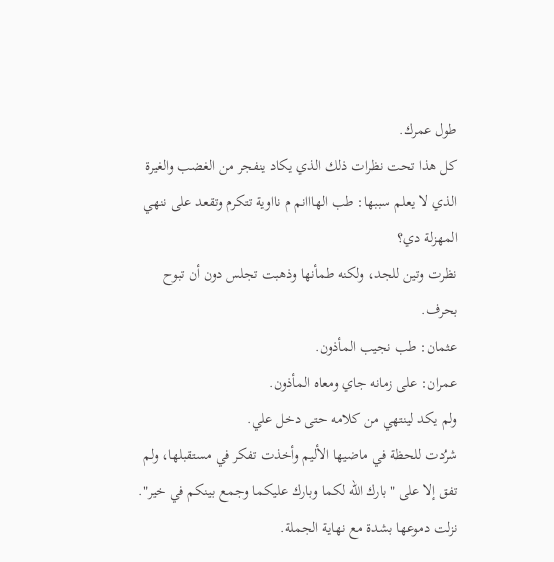طول عمرك.
كل هذا تحت نظرات ذلك الذي يكاد ينفجر من الغضب والغيرة الذي لا يعلم سببها: طب الهااانم م نااوية تتكرم وتقعد على ننهي المهزلة دي؟
نظرت وتين للجد، ولكنه طمأنها وذهبت تجلس دون أن تبوح بحرف.
عثمان: طب نجيب المأذون.
عمران: على زمانه جاي ومعاه المأذون.
ولم يكد لينتهي من كلامه حتى دخل علي.
شرُدت للحظة في ماضيها الأليم وأخذت تفكر في مستقبلها، ولم تفق إلا على "بارك الله لكما وبارك عليكما وجمع بينكم في خير".
نزلت دموعها بشدة مع نهاية الجملة.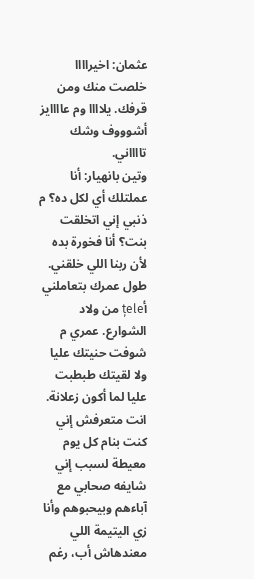عثمان: اخيراااا خلصت منك ومن قرفك. يلاااا وم عاااايز أشوووف وشك تااااني.
وتين بانهيار: أنا عملتلك أي لكل ده؟ م ذنبي إني اتخلقت بنت؟ أنا فخورة بده لأن ربنا اللي خلقني. طول عمرك بتعاملني أțele من ولاد الشوارع. عمري م شوفت حنيتك عليا ولا لقيتك طبطبت عليا لما أكون زعلانة. انت متعرفش إني كنت بنام كل يوم معيطة لسبب إني شايفه صحابي مع آباءهم وبيحبوهم وأنا زي اليتيمة اللي معندهاش أب، رغم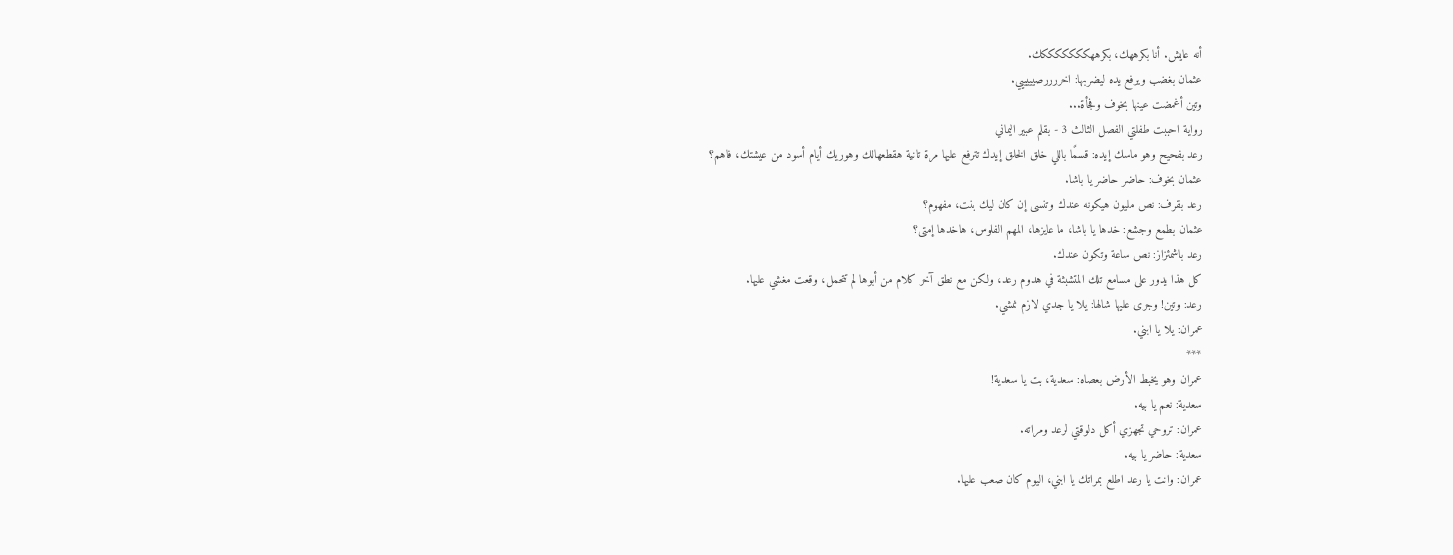أنه عايش. أنا بكرههك، بكرههكككككككك.
عثمان بغضب ويرفع يده ليضربها: اخررررصيييييي.
وتين أغمضت عينها بخوف وفجأة...
رواية احببت طفلتي الفصل الثالث 3 - بقلم عبير اليماني
رعد بفحيح وهو ماسك إيده: قسمًا باللي خلق الخلق إيدك تترفع عليها مرة تانية هقطعهالك وهوريك أيام أسود من عيشتك، فاهم؟
عثمان بخوف: حاضر حاضر يا باشا.
رعد بقرف: نص مليون هيكونه عندك وتنسى إن كان ليك بنت، مفهوم؟
عثمان بطمع وجشع: خدها يا باشا، ما عايزها، المهم الفلوس، هاخدها إمتى؟
رعد باشمئزاز: نص ساعة وتكون عندك.
كل هذا يدور على مسامع تلك المتشبثة في هدوم رعد، ولكن مع نطق آخر كلام من أبوها لم تتحمل، وقعت مغشي عليها.
رعد: وتين! وجرى عليها شالها: يلا يا جدي لازم نمشي.
عمران: يلا يا ابني.
***
عمران وهو يخبط الأرض بعصاه: سعدية، بت يا سعدية!
سعدية: نعم يا بيه.
عمران: تروحي تجهزي أكل دلوقتي لرعد ومراته.
سعدية: حاضر يا بيه.
عمران: وانت يا رعد اطلع بمراتك يا ابني، اليوم كان صعب عليها.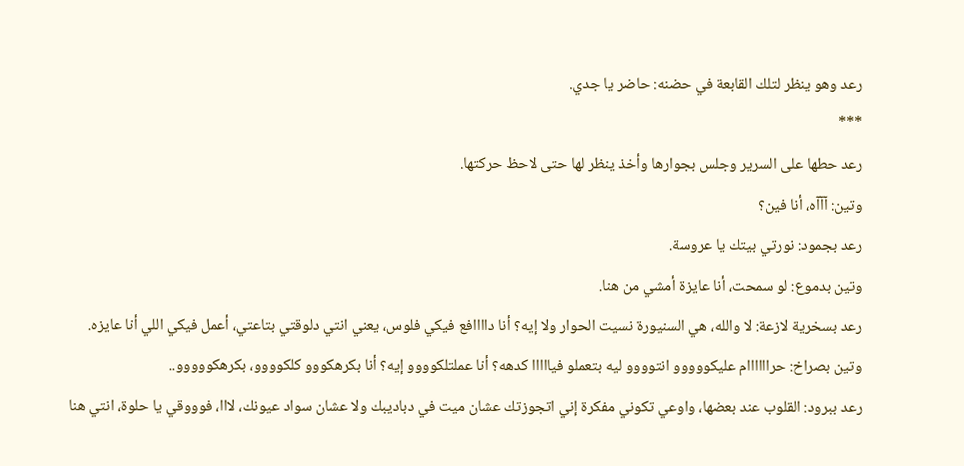رعد وهو ينظر لتلك القابعة في حضنه: حاضر يا جدي.
***
رعد حطها على السرير وجلس بجوارها وأخذ ينظر لها حتى لاحظ حركتها.
وتين: آآآه، أنا فين؟
رعد بجمود: نورتي بيتك يا عروسة.
وتين بدموع: لو سمحت، أنا عايزة أمشي من هنا.
رعد بسخرية لازعة: لا والله، هي السنيورة نسيت الحوار ولا إيه؟ أنا داااافع فيكي فلوس، يعني انتي دلوقتي بتاعتي، أعمل فيكي اللي أنا عايزه.
وتين بصراخ: حراااااام عليكووووو انتوووو ليه بتعملو فيااااا كدهه؟ أنا عملتلكوووو إيه؟ أنا بكرهكووو كلكوووو، بكرهكووووو..
رعد ببرود: القلوب عند بعضها، واوعي تكوني مفكرة إني اتجوزتك عشان ميت في دباديبك ولا عشان سواد عيونك، لااا، فوووقي يا حلوة، انتي هنا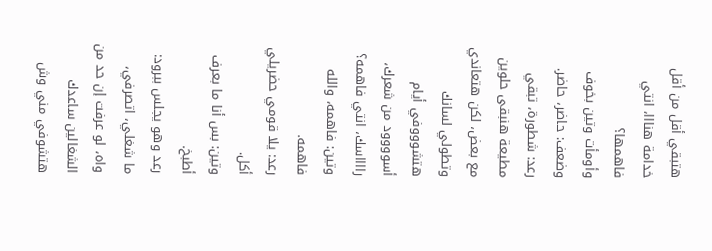هتبقي أقل من أقل خدامة هنااا، انتي فاهمها؟
وأومأت وتين بخوف وضعف: حاضر، حاضر.
رعد: شطورة، تبقي مطيعة هنبقى حلوين مع بعض، لكن هتعاندي وتطولي لسانك هتشوووفي أيام أسوووود من شعرك، رااااسك، انتي فاهمه؟
وتين: فاهمه، والله فاهمه.
رعد: يلا قومي حضريلي أكل.
وتين: بس أنا ما بعرف أطبخ.
رعد وهو يجلس ببرود: ما شغلي، اتصرفي، واه، لو عرفت إن حد من الشغالين ساعدك هتشوفي مني وش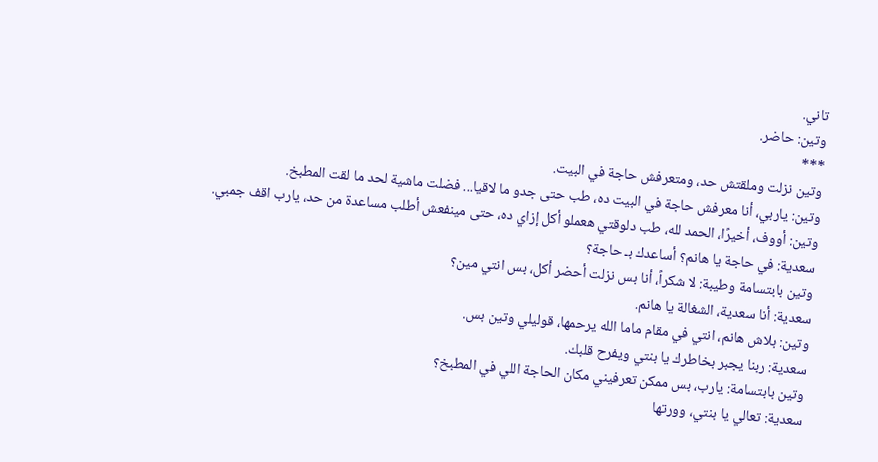تاني.
وتين: حاضر.
***
وتين نزلت وملقتش حد، ومتعرفش حاجة في البيت.
وتين: ياربي، أنا معرفش حاجة في البيت ده، طب حتى جدو ما لاقيا... فضلت ماشية لحد ما لقت المطبخ.
وتين: أووف، أخيرًا، الحمد لله، طب دلوقتي هعملو أكل إزاي ده، حتى مينفعش أطلب مساعدة من حد، يارب اقف جمبي.
سعدية: في حاجة يا هانم؟ أساعدك بـ حاجة؟
وتين بابتسامة وطيبة: لا شكراً، أنا بس نزلت أحضر أكل، بس انتي مين؟
سعدية: أنا سعدية، الشغالة يا هانم.
وتين: بلاش هانم، انتي في مقام ماما الله يرحمها، قوليلي وتين بس.
سعدية: ربنا يجبر بخاطرك يا بنتي ويفرح قلبك.
وتين بابتسامة: يارب، بس ممكن تعرفيني مكان الحاجة اللي في المطبخ؟
سعدية: تعالي يا بنتي، وورتها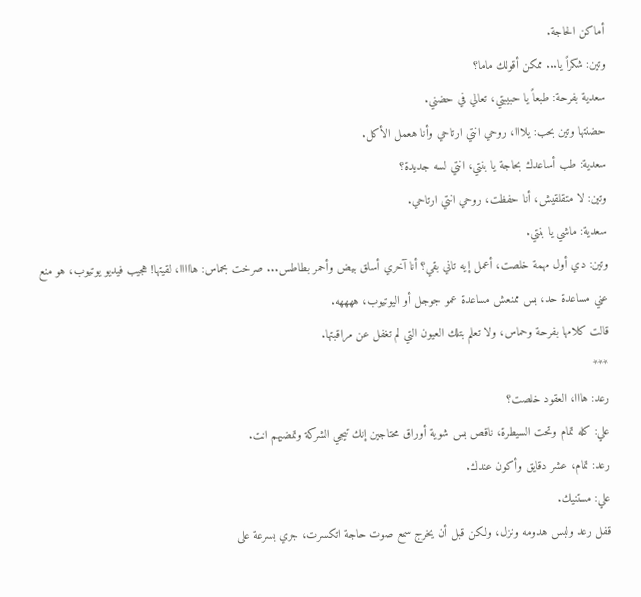أماكن الحاجة.
وتين: شكراً يا... ممكن أقولك ماما؟
سعدية بفرحة: طبعاً يا حبيبتي، تعالي في حضني.
حضنتها وتين بحب: يلااا، روحي انتي ارتاحي وأنا هعمل الأكل.
سعدية: طب أساعدك بحاجة يا بنتي، انتي لسه جديدة؟
وتين: لا متقلقيش، أنا حفظت، روحي انتي ارتاحي.
سعدية: ماشي يا بنتي.
وتين: دي أول مهمة خلصت، أعمل إيه تاني بقي؟ أنا آخري أسلق بيض وأحمر بطاطس... صرخت بحماس: هااااا، لقيتها! هجيب فيديو يوتيوب، هو منع عني مساعدة حد، بس ممنعش مساعدة عمو جوجل أو اليوتيوب، ههههه.
قالت كلامها بفرحة وحماس، ولا تعلم بتلك العيون التي لم تغفل عن مراقبتها.
***
رعد: هااا، العقود خلصت؟
علي: كله تمام وتحت السيطرة، ناقص بس شوية أوراق محتاجين إنك تيجي الشركة وتمضيهم انت.
رعد: تمام، عشر دقايق وأكون عندك.
علي: مستنيك.
قفل رعد ولبس هدومه ونزل، ولكن قبل أن يخرج سمع صوت حاجة اتكسرت، جري بسرعة على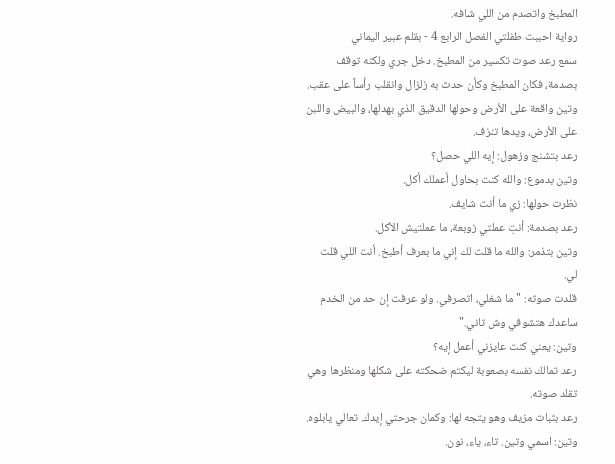المطبخ واتصدم من اللي شافه.
رواية احببت طفلتي الفصل الرابع 4 - بقلم عبير اليماني
سمع رعد صوت تكسير من المطبخ. دخل جري ولكنه توقف بصدمة، فكان المطبخ وكأن حدث به زلزال وانقلب رأساً على عقب. وتين واقعة على الأرض وحولها الدقيق الذي بهدلها، والبيض واللبن على الأرض، ويدها تنزف.
رعد بتشنج وزهول: إيه اللي حصل؟
وتين بدموع: والله كنت بحاول أعملك أكل.
نظرت حولها: زي ما أنت شايف.
رعد بصدمة: أنتِ عملتي زوبعة، ما عملتيش الأكل.
وتين بتذمر: والله ما قلت لك إني ما بعرف أطبخ. أنت اللي قلت لي.
قلدت صوته: "ما شغلي، اتصرفي. ولو عرفت إن حد من الخدم ساعدك هتشوفي وش تاني."
وتين: يعني كنت عايزني أعمل إيه؟
رعد تمالك نفسه بصعوبة ليكتم ضحكته على شكلها ومنظرها وهي تقلد صوته.
رعد بثبات مزيف وهو يتجه لها: وكمان جرحتي إيدك. تعالي يابلوه.
وتين: اسمي وتين. تاء، ياء، نون.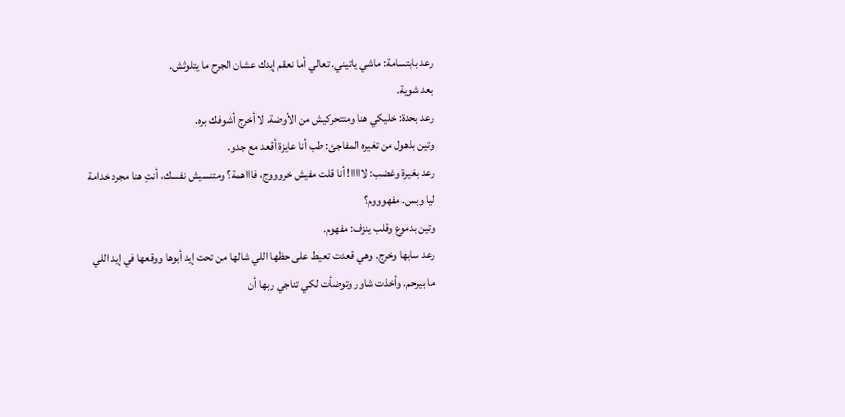رعد بابتسامة: ماشي ياتيني. تعالي أما نعقم إيدك عشان الجرح ما يتلوثش.
بعد شوية.
رعد بحدة: خليكي هنا ومتتحركيش من الأوضة. لا أخرج أشوفك بره.
وتين بذهول من تغيره المفاجئ: طب أنا عايزة أقعد مع جدو.
رعد بغيرة وغضب: لااااا! أنا قلت مفيش خروووج، فاااهمة؟ ومتنسيش نفسك، أنتِ هنا مجرد خدامة ليا وبس. مفهوووم؟
وتين بدموع وقلب ينزف: مفهوم.
رعد سابها وخرج. وهي قعدت تعيط على حظها اللي شالها من تحت إيد أبوها ووقعها في إيد اللي ما بيرحم. وأخذت شاور وتوضأت لكي تناجي ربها أن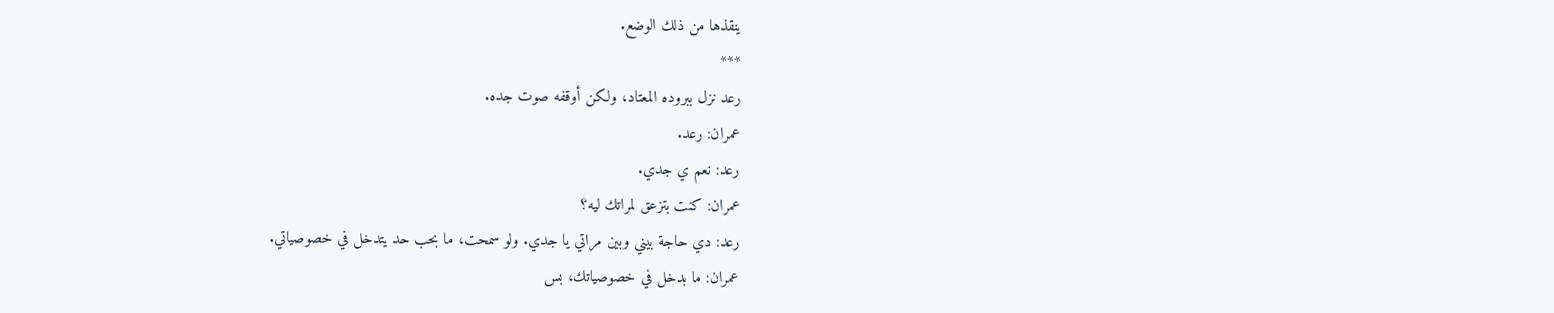ينقذها من ذلك الوضع.
***
رعد نزل ببروده المعتاد، ولكن أوقفه صوت جده.
عمران: رعد.
رعد: نعم ي جدي.
عمران: كنت بتزعق لمراتك ليه؟
رعد: دي حاجة بيني وبين مراتي يا جدي. ولو سمحت، ما بحب حد يتدخل في خصوصياتي.
عمران: ما بدخل في خصوصياتك، بس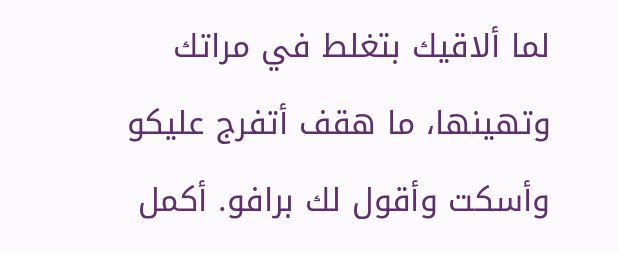لما ألاقيك بتغلط في مراتك وتهينها، ما هقف أتفرج عليكو وأسكت وأقول لك برافو. أكمل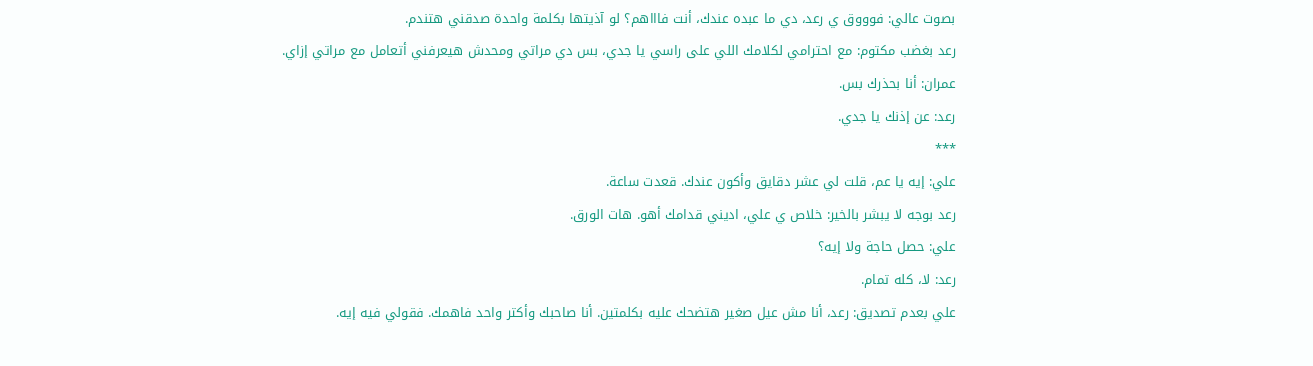بصوت عالي: فوووق ي رعد، دي ما عبده عندك، أنت فاااهم؟ لو آذيتها بكلمة واحدة صدقني هتندم.
رعد بغضب مكتوم: مع احترامي لكلامك اللي على راسي يا جدي، بس دي مراتي ومحدش هيعرفني أتعامل مع مراتي إزاي.
عمران: أنا بحذرك بس.
رعد: عن إذنك يا جدي.
***
علي: إيه يا عم، قلت لي عشر دقايق وأكون عندك. قعدت ساعة.
رعد بوجه لا يبشر بالخير: خلاص ي علي، اديني قدامك أهو. هات الورق.
علي: حصل حاجة ولا إيه؟
رعد: لا، كله تمام.
علي بعدم تصديق: رعد، أنا مش عيل صغير هتضحك عليه بكلمتين. أنا صاحبك وأكتر واحد فاهمك. فقولي فيه إيه.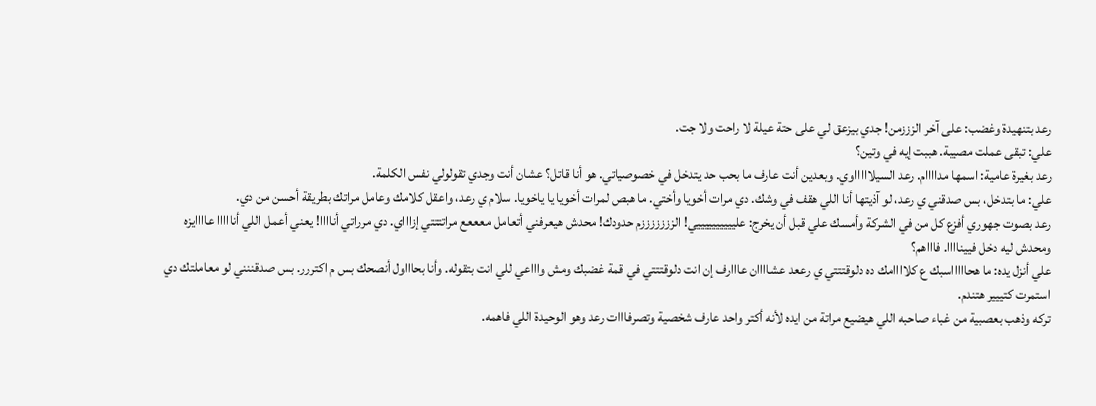رعد بتنهيدة وغضب: على آخر الزززمن! جدي بيزعق لي على حتة عيلة لا راحت ولا جت.
علي: تبقى عملت مصيبة. هببت إيه في وتين؟
رعد بغيرة عامية: اسمها مداااام. رعد السيلاااااوي. وبعدين أنت عارف ما بحب حد يتدخل في خصوصياتي. هو أنا قاتل؟ عشان أنت وجدي تقولولي نفس الكلمة.
علي: ما بتدخل، بس صدقني ي رعد، لو آذيتها أنا اللي هقف في وشك. دي مرات أخويا وأختي. ما هبص لمرات أخويا يا ياخويا. سلام ي رعد، واعقل كلامك وعامل مراتك بطريقة أحسن من دي.
رعد بصوت جهوري أفزع كل من في الشركة وأمسك علي قبل أن يخرج: علييييييييييي! الزززززززم حدودك! محدش هيعرفني أتعامل معععع مراتتتتي إزاااي. دي مرراتي أناااا! يعني أعمل اللي أنااااا عاااايزه ومحدش ليه دخل فييناااا. فاااهم؟
علي أنزل يده: ما هحاااااسبك ع كلاااامك ده دلوقتتتي ي رععد عشاااان عااارف إن انت دلوقتتتي في قمة غضبك ومش واااعي للي انت بتقوله. وأنا بحاااول أنصحك بس م اكتررر. بس صدقننني لو معاملتك دي استمرت كتييير هتندم.
تركه وذهب بعصبية من غباء صاحبه اللي هيضيع مراتة من ايده لأنه أكتر واحد عارف شخصية وتصرفااات رعد وهو الوحيدة اللي فاهمه.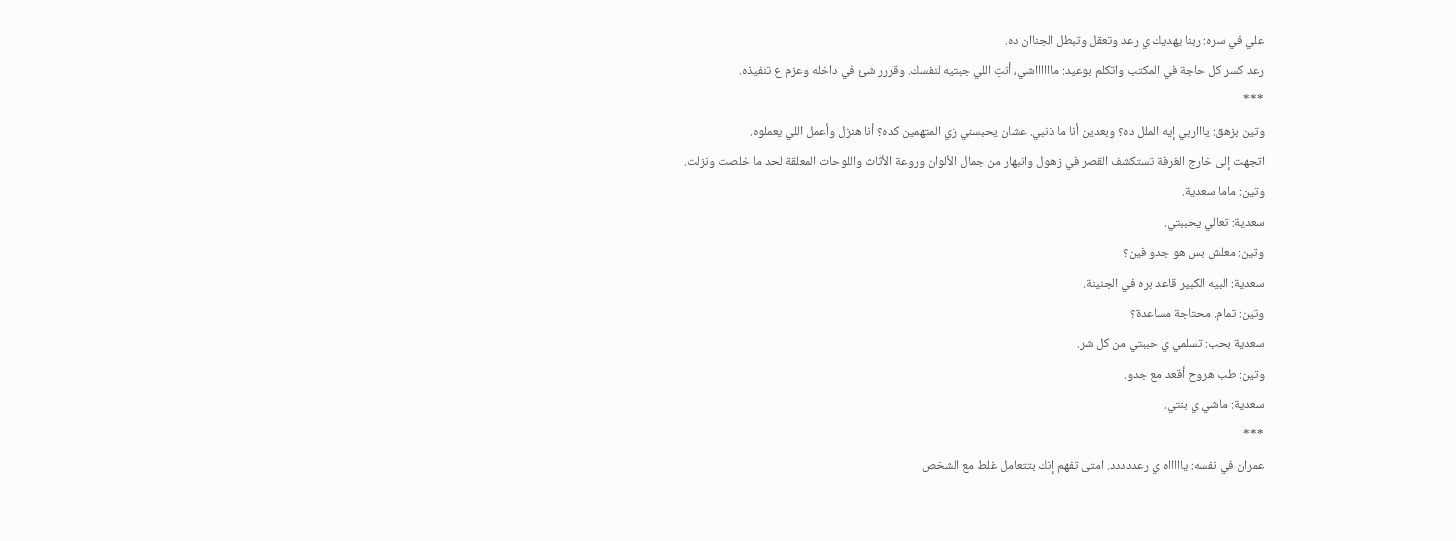علي في سره: ربنا يهديك ي رعد وتعقل وتبطل الجناان ده.
رعد كسر كل حاجة في المكتب واتكلم بوعيد: مااااااشي، أنتِ اللي جبتيه لنفسك. وقررر شئ في داخله وعزم ع تنفيذه.
***
وتين بزهق: ياااربي إيه الملل ده؟ وبعدين أنا ما ذنبي. عشان يحبسني زي المتهمين كده؟ أنا هنزل وأعمل اللي يعملوه.
اتجهت إلى خارج الغرفة تستكشف القصر في زهول وانبهار من جمال الألوان وروعة الأثاث واللوحات المعلقة لحد ما خلصت ونزلت.
وتين: ماما سعدية.
سعدية: تعالي يحببتي.
وتين: معلش بس هو جدو فين؟
سعدية: البيه الكبير قاعد بره في الجنينة.
وتين: تمام. محتاجة مساعدة؟
سعدية بحب: تسلمي ي حببتي من كل شر.
وتين: طب هروح أقعد مع جدو.
سعدية: ماشي ي بنتي.
***
عمران في نفسه: ياااااه ي رعددددد. امتى تفهم إنك بتتعامل غلط مع الشخص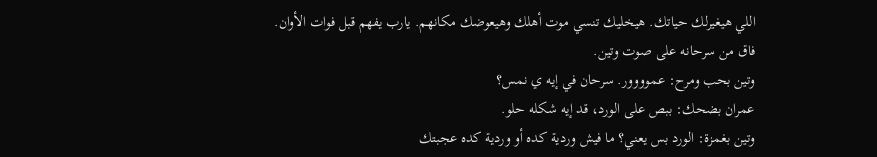اللي هيغيرلك حياتك. هيخليك تنسي موت أهلك وهيعوضك مكانهم. يارب يفهم قبل فوات الأوان.
فاق من سرحانه على صوت وتين.
وتين بحب ومرح: عموووور. سرحان في إيه ي نمس؟
عمران بضحك: ببص على الورد، قد إيه شكله حلو.
وتين بغمزة: الورد بس يعني؟ ما فيش وردية كده أو وردية كده عجبتك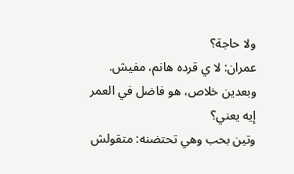ولا حاجة؟
عمران: لا ي قرده هانم، مفيش. وبعدين خلاص، هو فاضل في العمر إيه يعني؟
وتين بحب وهي تحتضنه: متقولش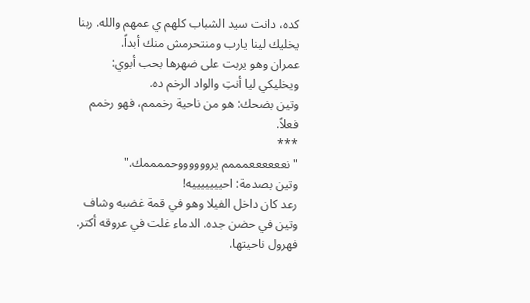كده، دانت سيد الشباب كلهم ي عمهم والله. ربنا يخليك لينا يارب ومنتحرمش منك أبداً.
عمران وهو يربت على ضهرها بحب أبوي: ويخليكي ليا أنتِ والواد الرخم ده.
وتين بضحك: هو من ناحية رخممم، فهو رخمم فعلاً.
***
"نععععععمممم يرووووووحممممك."
وتين بصدمة: احيييييييه!
رعد كان داخل الفيلا وهو في قمة غضبه وشاف وتين في حضن جده. الدماء غلت في عروقه أكتر. فهرول ناحيتها.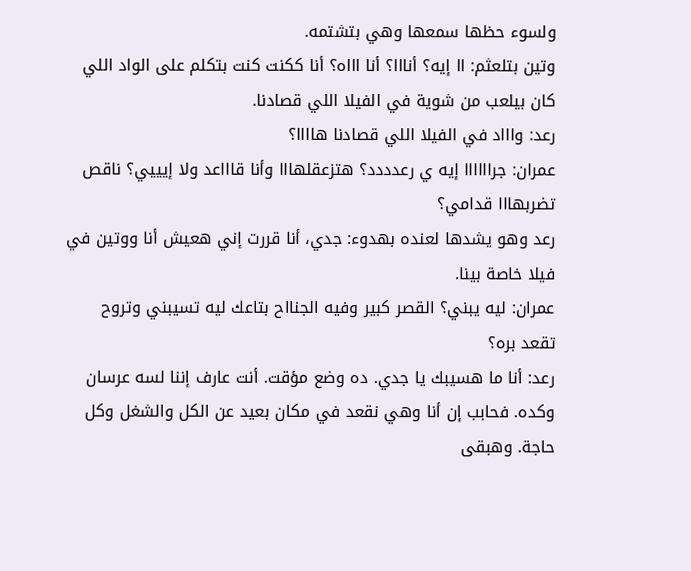ولسوء حظها سمعها وهي بتشتمه.
وتين بتلعثم: اا إيه؟ أنااا؟ أنا اااه؟ أنا ككنت كنت بتكلم على الواد اللي كان بيلعب من شوية في الفيلا اللي قصادنا.
رعد: واااد في الفيلا اللي قصادنا هاااا؟
عمران: جراااااا إيه ي رعدددد؟ هتزعقلهااا وأنا قاااعد ولا إيييي؟ ناقص تضربهااا قدامي؟
رعد وهو يشدها لعنده بهدوء: جدي، أنا قررت إني هعيش أنا ووتين في فيلا خاصة بينا.
عمران: ليه يبني؟ القصر كبير وفيه الجنااح بتاعك ليه تسيبني وتروح تقعد بره؟
رعد: أنا ما هسيبك يا جدي. ده وضع مؤقت. أنت عارف إننا لسه عرسان وكده. فحابب إن أنا وهي نقعد في مكان بعيد عن الكل والشغل وكل حاجة. وهبقى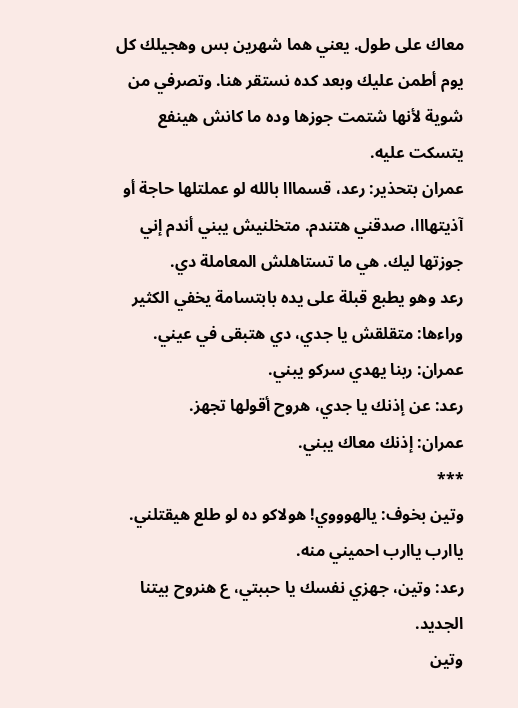معاك على طول. يعني هما شهرين بس وهجيلك كل يوم أطمن عليك وبعد كده نستقر هنا. وتصرفي من شوية لأنها شتمت جوزها وده ما كانش هينفع يتسكت عليه.
عمران بتحذير: رعد، قسمااا بالله لو عملتلها حاجة أو آذيتهااا، صدقني هتندم. متخلنيش يبني أندم إني جوزتها ليك. هي ما تستاهلش المعاملة دي.
رعد وهو يطبع قبلة على يده بابتسامة يخفي الكثير وراءها: متقلقش يا جدي، دي هتبقى في عيني.
عمران: ربنا يهدي سركو يبني.
رعد: عن إذنك يا جدي، هروح أقولها تجهز.
عمران: إذنك معاك يبني.
***
وتين بخوف: يالهوووي! هولاكو ده لو طلع هيقتلني. ياارب ياارب احميني منه.
رعد: وتين، جهزي نفسك يا حببتي، ع هنروح بيتنا الجديد.
وتين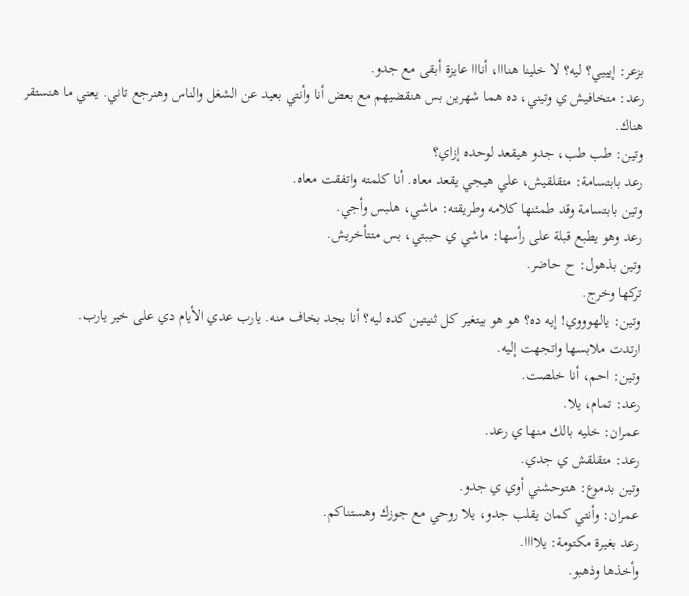بزعر: إيييي؟ ليه؟ لا خلينا هنااا، أنااا عايزة أبقى مع جدو.
رعد: متخافيش ي وتيني، ده هما شهرين بس هنقضيهم مع بعض أنا وأنتي بعيد عن الشغل والناس وهنرجع تاني. يعني ما هنستقر هناك.
وتين: طب طب، جدو هيقعد لوحده إزاي؟
رعد بابتسامة: متقلقيش، علي هيجي يقعد معاه. أنا كلمته واتفقت معاه.
وتين بابتسامة وقد طمئنها كلامه وطريقته: ماشي، هلبس وأجي.
رعد وهو يطبع قبلة على رأسها: ماشي ي حببتي، بس متتأخريش.
وتين بذهول: ح حاضر.
تركها وخرج.
وتين: يالهوووي! إيه ده؟ هو هو بيتغير كل ثنيتين كده ليه؟ أنا بجد بخاف منه. يارب عدي الأيام دي على خير يارب.
ارتدت ملابسها واتجهت إليه.
وتين: احم، أنا خلصت.
رعد: تمام، يلا.
عمران: خليه بالك منها ي رعد.
رعد: متقلقش ي جدي.
وتين بدموع: هتوحشني أوي ي جدو.
عمران: وأنتي كمان يقلب جدو، يلا روحي مع جوزك وهستناكم.
رعد بغيرة مكتومة: يلاااا.
وأخذها وذهبو.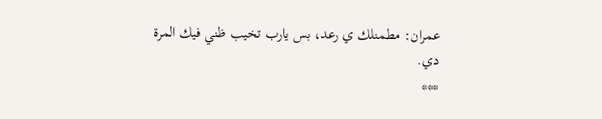عمران: مطمنلك ي رعد، بس يارب تخيب ظني فيك المرة دي.
***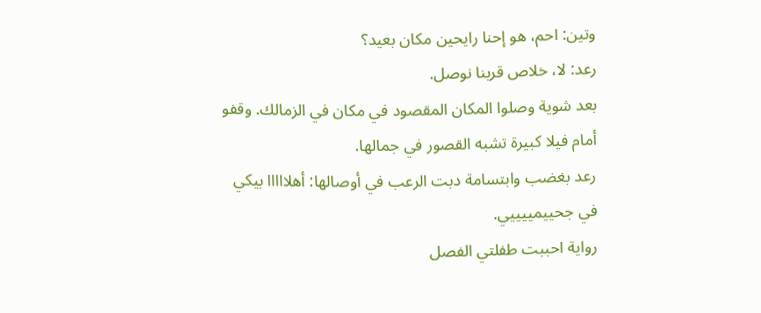وتين: احم، هو إحنا رايحين مكان بعيد؟
رعد: لا، خلاص قربنا نوصل.
بعد شوية وصلوا المكان المقصود في مكان في الزمالك. وقفو أمام فيلا كبيرة تشبه القصور في جمالها.
رعد بغضب وابتسامة دبت الرعب في أوصالها: أهلااااا بيكي في جحييمييييي.
رواية احببت طفلتي الفصل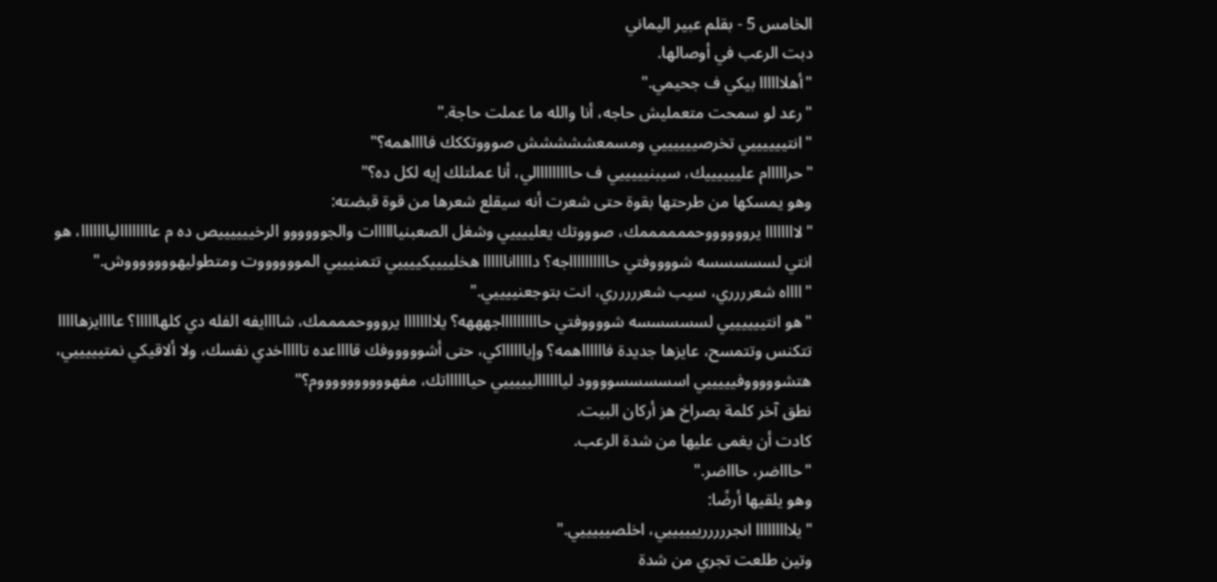الخامس 5 - بقلم عبير اليماني
دبت الرعب في أوصالها.
"أهلاااااا بيكي ف جحيمي."
"رعد لو سمحت متعمليش حاجه، أنا والله ما عملت حاجة."
"انتييييييي تخرصييييييي ومسمعششششش صوووتككك فااااهمه؟"
"حرااااام علييييييك، سيبنيييييي ف حااااااااالي، أنا عملتلك إيه لكل ده؟"
وهو يمسكها من طرحتها بقوة حتى شعرت أنه سيقلع شعرها من قوة قبضته:
"لاااااااا يرووووووحممممممك، صوووتك يعلييييي وشغل الصعبنياااااات والجوووووو الرخييييييص ده م عااااااااليااااااا، هو انتي لسسسسسه شووووفتي حااااااااااجه؟ داااااناااااا هخلييييكييييي تتمنيييي المووووووت ومتطوليهوووووووش."
"ااااه شعرررري، سيب شعررررري، انت بتوجعنييييي."
"هو انتييييييي لسسسسسه شووووفتي حااااااااااجهههه؟ يلاااااااا يروووحممممك، شاااايفه الفله دي كلهاااااا؟ عاااايزهااااا تتكنس وتتمسح، عايزها جديدة فااااااهمه؟ وإيااااااكي، حتى أشوووووفك قااااعده تاااااخدي نفسك، ولا ألاقيكي نمتيييييي، هتشوووووفيييييي اسسسسسوووود ليااااااليييييي حيااااااتك، مفهووووووووووم؟"
نطق آخر كلمة بصراخ هز أركان البيت.
كادت أن يغمى عليها من شدة الرعب.
"حاااضر، حاااضر."
وهو يلقيها أرضًا:
"يلااااااااا انجرررررييييييي، اخلصيييييي."
وتين طلعت تجري من شدة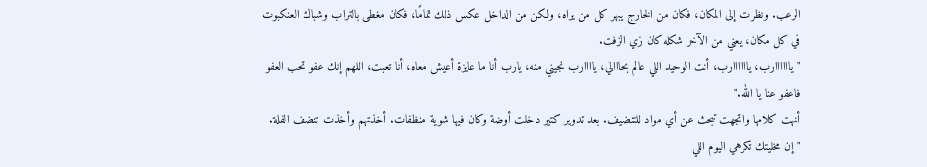الرعب. ونظرت إلى المكان، فكان من الخارج يبهر كل من يراه، ولكن من الداخل عكس ذلك تمامًا، فكان مغطى بالتراب وشباك العنكبوت في كل مكان، يعني من الآخر شكله كان زي الزفت.
"ياااااارب، ياااااارب، أنت الوحيد اللي عالم بحااالي، ياااارب نجيني منه، يارب أنا ما عايزة أعيش معاه، أنا تعبت، اللهم إنك عفو تحب العفو فاعفو عنا يا الله."
أنهت كلامها واتجهت تبحث عن أي مواد للتنضيف. بعد تدوير كتير دخلت أوضة وكان فيها شوية منظفات. أخذتهم وأخذت تنضف الفلة.
"إن مخليتك تكرهي اليوم اللي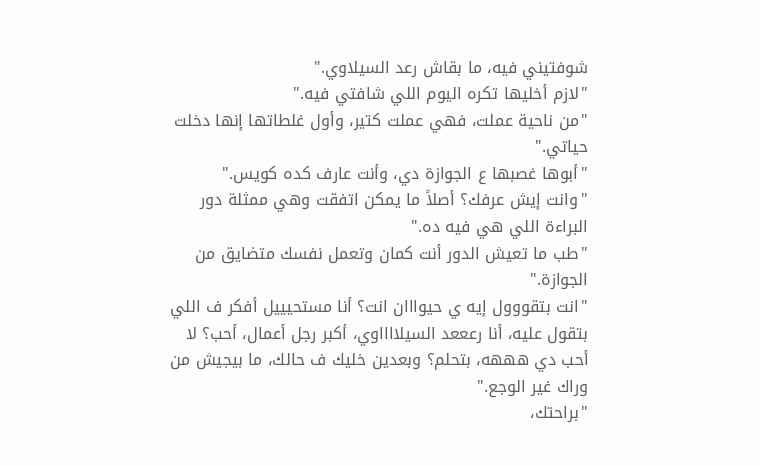شوفتيني فيه، ما بقاش رعد السيلاوي."
"لازم أخليها تكره اليوم اللي شافتي فيه."
"من ناحية عملت، فهي عملت كتير، وأول غلطاتها إنها دخلت حياتي."
"أبوها غصبها ع الجوازة دي، وأنت عارف كده كويس."
"وانت إيش عرفك؟ أصلاً ما يمكن اتفقت وهي ممثلة دور البراءة اللي هي فيه ده."
"طب ما تعيش الدور أنت كمان وتعمل نفسك متضايق من الجوازة."
"انت بتقووول إيه ي حيوااان انت؟ أنا مستحيييل أفكر ف اللي بتقول عليه، أنا رعععد السيلااااوي، أكبر رجل أعمال، أحب؟ لا أحب دي هههه، بتحلم؟ وبعدين خليك ف حالك، ما بيجيش من وراك غير الوجع."
"براحتك،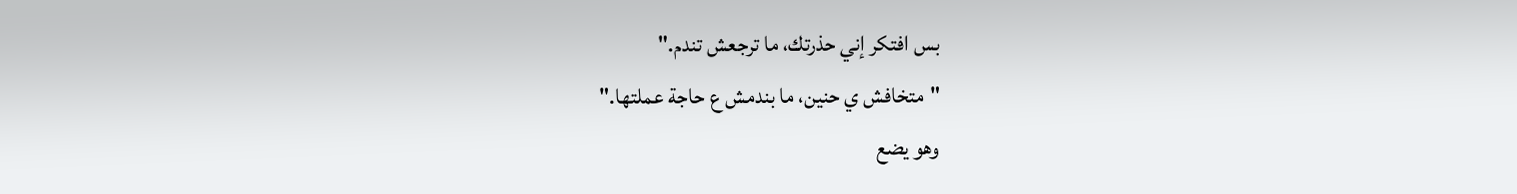بس افتكر إني حذرتك، ما ترجعش تندم."
"متخافش ي حنين، ما بندمش ع حاجة عملتها."
وهو يضع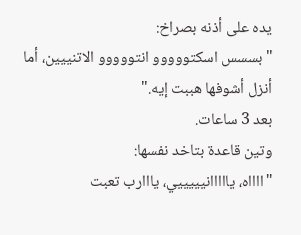يده على أذنه بصراخ:
"بسسس اسكتووووو انتووووو الاتنييين، أما أنزل أشوفها هببت إيه."
بعد 3 ساعات.
وتين قاعدة بتاخد نفسها:
"ااااه، يااااانيييييي، يااارب تعبت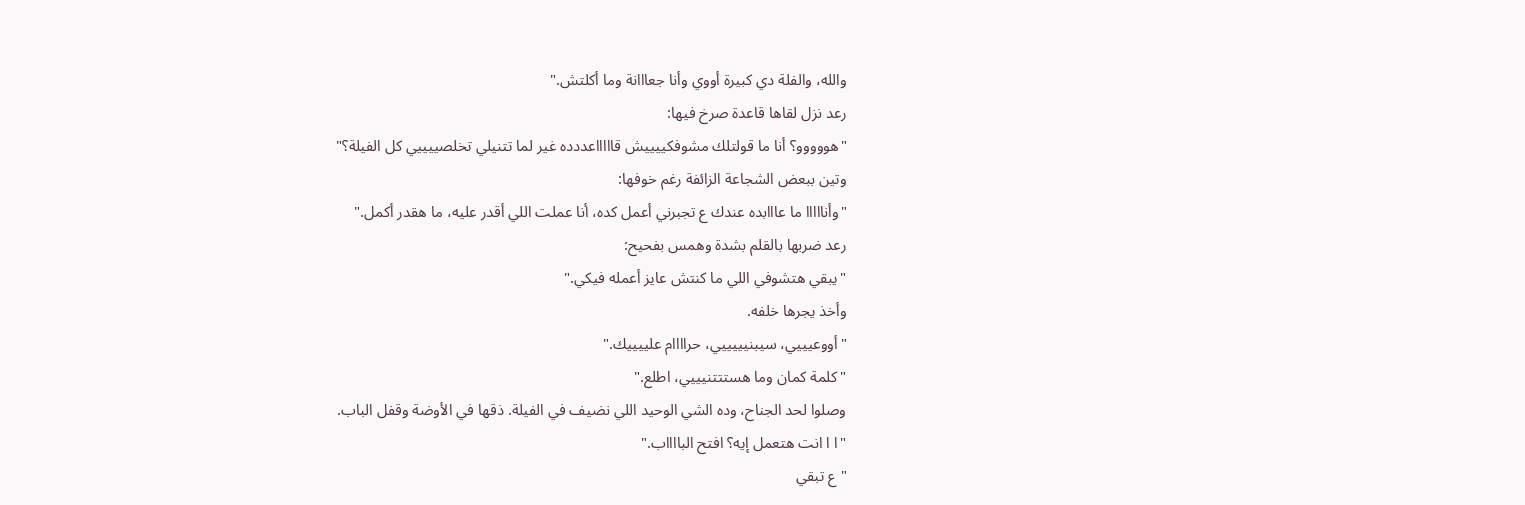والله، والفلة دي كبيرة أووي وأنا جعااانة وما أكلتش."
رعد نزل لقاها قاعدة صرخ فيها:
"هووووو؟ أنا ما قولتلك مشوفكييييش قاااااعددده غير لما تتنيلي تخلصييييي كل الفيلة؟"
وتين ببعض الشجاعة الزائفة رغم خوفها:
"وأنااااا ما عااابده عندك ع تجبرني أعمل كده، أنا عملت اللي أقدر عليه، ما هقدر أكمل."
رعد ضربها بالقلم بشدة وهمس بفحيح:
"يبقي هتشوفي اللي ما كنتش عايز أعمله فيكي."
وأخذ يجرها خلفه.
"أووعيييي، سيبنيييييي، حراااام علييييك."
"كلمة كمان وما هستتتنيييي، اطلع."
وصلوا لحد الجناح، وده الشي الوحيد اللي نضيف في الفيلة. ذقها في الأوضة وقفل الباب.
"ا ا انت هتعمل إيه؟ افتح البااااب."
"ع تبقي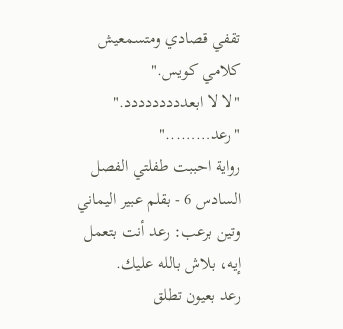تقفي قصادي ومتسمعيش كلامي كويس."
"لا لا ابعددددددددد."
"رعد……..."
رواية احببت طفلتي الفصل السادس 6 - بقلم عبير اليماني
وتين برعب: رعد أنت بتعمل إيه، بلاش بالله عليك.
رعد بعيون تطلق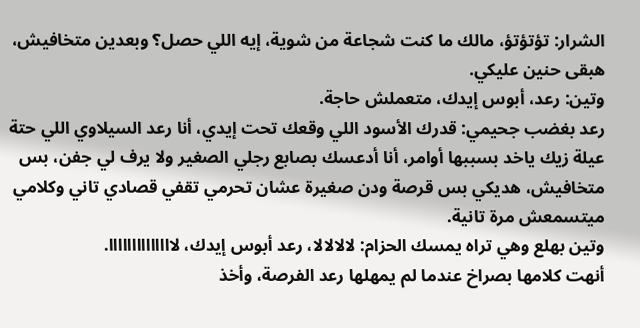الشرار: تؤتؤتؤ، مالك ما كنت شجاعة من شوية، إيه اللي حصل؟ وبعدين متخافيش، هبقى حنين عليكي.
وتين: رعد، أبوس إيدك، متعملش حاجة.
رعد بغضب جحيمي: قدرك الأسود اللي وقعك تحت إيدي، أنا رعد السيلاوي اللي حتة عيلة زيك ياخد بسببها أوامر، أنا أدعسك بصابع رجلي الصغير ولا يرف لي جفن، بس متخافيش، هديكي بس قرصة ودن صغيرة عشان تحرمي تقفي قصادي تاني وكلامي ميتسمعش مرة تانية.
وتين بهلع وهي تراه يمسك الحزام: لالالالا، رعد أبوس إيدك، لاااااااااااااا.
أنهت كلامها بصراخ عندما لم يمهلها رعد الفرصة، وأخذ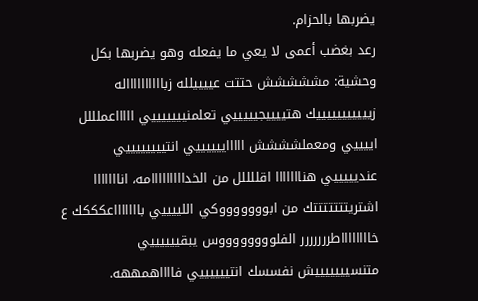يضربها بالحزام.
رعد بغضب أعمى لا يعي ما يفعله وهو يضربها بكل وحشية: مششششش حتتت عييييلله زبااااااااااله زيييييييييييك هتييييجيييييي تعلمنيييييييي اااااعملللل اييييي ومعملشششش اااااييييييي انتييييييييي عنديييييي هنااااااا اقللللل من الخدااااااااامه، انااااااا اشتريتتتتتتتك من ابوووووووكي اللييييي باااااااعكككك ع خااااااااطررررررر الفلووووووووس يبقييييييي متنسيييييييش نفسسك انتييييييي فااااهمههه.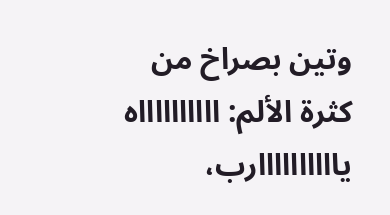وتين بصراخ من كثرة الألم: ااااااااااه ياااااااااارب،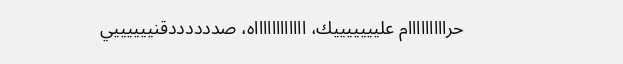حرااااااااام عليييييييك، ااااااااااااه، صددددددقنييييييي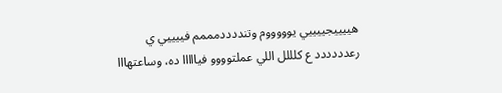هييييجييييي يوووووم وتنددددمممم فييييي ي رعدددددد ع كلللل اللي عملتوووو فيااااا ده، وساعتهااا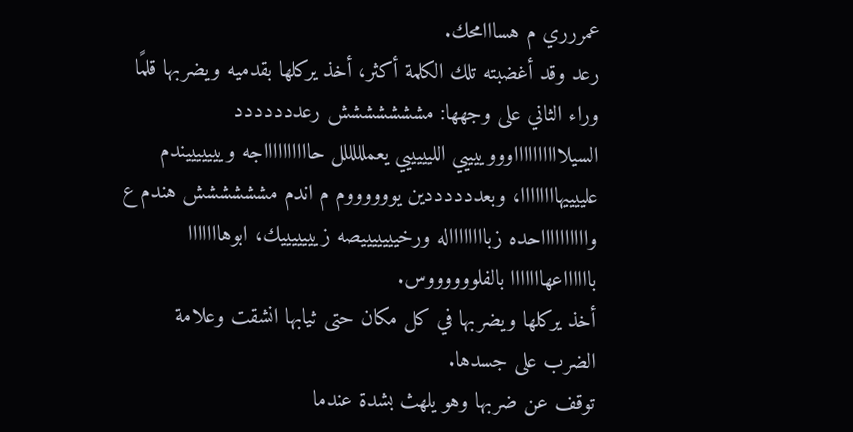عمررري م هسااامحك.
رعد وقد أغضبته تلك الكلمة أكثر، أخذ يركلها بقدميه ويضربها قلمًا وراء الثاني على وجهها: مششششششش رعددددددد السيلااااااااااوووييييي الليييييي يعملللللل حااااااااااجه ويييييييندم علييييهاااااااا، وبعددددددين يووووووم م اندم مشششششش هندم ع وااااااااااحده زبااااااااله ورخيييييييصه زيييييييك، ابوهااااااا بااااااعهااااااا بالفلووووووس.
أخذ يركلها ويضربها في كل مكان حتى ثيابها انشقت وعلامة الضرب على جسدها.
توقف عن ضربها وهو يلهث بشدة عندما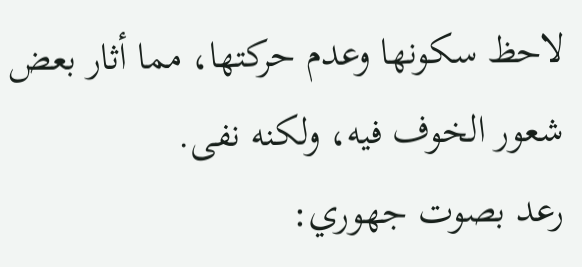لاحظ سكونها وعدم حركتها، مما أثار بعض شعور الخوف فيه، ولكنه نفى.
رعد بصوت جهوري: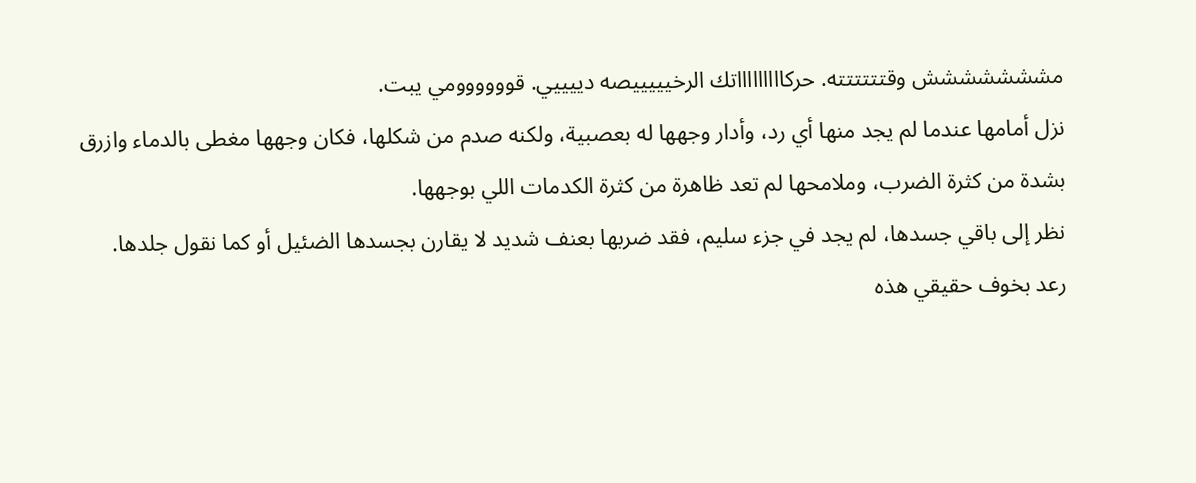مششششششش وقتتتتتته. حركاااااااااتك الرخيييييصه دييييي. قوووووومي يبت.
نزل أمامها عندما لم يجد منها أي رد، وأدار وجهها له بعصبية، ولكنه صدم من شكلها، فكان وجهها مغطى بالدماء وازرق بشدة من كثرة الضرب، وملامحها لم تعد ظاهرة من كثرة الكدمات اللي بوجهها.
نظر إلى باقي جسدها، لم يجد في جزء سليم، فقد ضربها بعنف شديد لا يقارن بجسدها الضئيل أو كما نقول جلدها.
رعد بخوف حقيقي هذه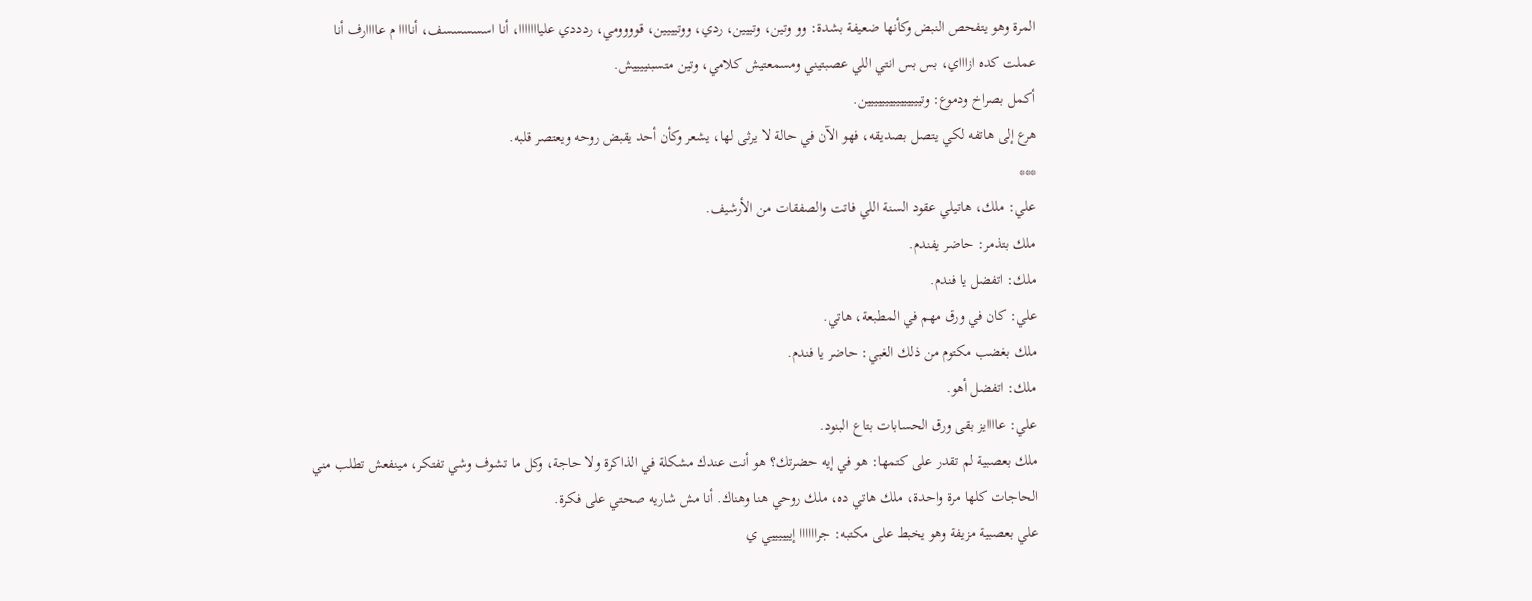المرة وهو يتفحص النبض وكأنها ضعيفة بشدة: وو وتين، وتييين، ردي، ووتيييين، قوووومي، ردددي عليااااااا، أنا اسسسسسف، أناااا م عاااارف أنا عملت كده ازاااي، بس بس انتي اللي عصبتيني ومسمعتيش كلامي، وتين متسبنييييش.
أكمل بصراخ ودموع: وتييييييييييييييين.
هرع إلى هاتفه لكي يتصل بصديقه، فهو الآن في حالة لا يرثى لها، يشعر وكأن أحد يقبض روحه ويعتصر قلبه.
***
علي: ملك، هاتيلي عقود السنة اللي فاتت والصفقات من الأرشيف.
ملك بتذمر: حاضر يفندم.
ملك: اتفضل يا فندم.
علي: كان في ورق مهم في المطبعة، هاتي.
ملك بغضب مكتوم من ذلك الغبي: حاضر يا فندم.
ملك: اتفضل أهو.
علي: عاااايز بقى ورق الحسابات بتاع البنود.
ملك بعصبية لم تقدر على كتمها: هو في إيه حضرتك؟ هو أنت عندك مشكلة في الذاكرة ولا حاجة، وكل ما تشوف وشي تفتكر، مينفعش تطلب مني الحاجات كلها مرة واحدة، ملك هاتي ده، ملك روحي هنا وهناك. أنا مش شاريه صحتي على فكرة.
علي بعصبية مزيفة وهو يخبط على مكتبه: جراااااا إييييييي ي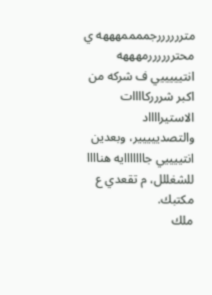متررررررجممممهههه ي محتررررررمهههه انتيييييي ف شركه من اكبر شررركاااات الاستيرااااد والتصدييييير، وبعدين انتييييي جااااااايه هناااا للشغللل، م تقعدي ع مكتبك.
ملك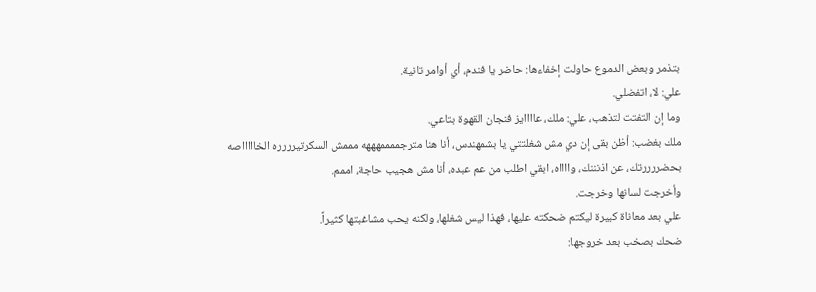بتذمر وبعض الدموع حاولت إخفاءها: حاضر يا فندم، أي أوامر تانية.
علي: لا، اتفضلي.
وما إن التفتت لتذهب، علي: ملك، عاااايز فنجان القهوة بتاعي.
ملك بغضب: أظن بقى إن دي مش شغلتتي يا بشمهندس، أنا هنا مترجممممهههه مممش السكرتيرررره الخاااااصه بحضررررتك، عن اذنننك، وااااه، ابقي اطلب من عم عبده، أنا مش هجيب حاجة، اممم.
وأخرجت لسانها وخرجت.
علي بعد معاناة كبيرة ليكتم ضحكته عليها، فهذا ليس شغلها، ولكنه يحب مشاغبتها كثيراً.
ضحك بصخب بعد خروجها: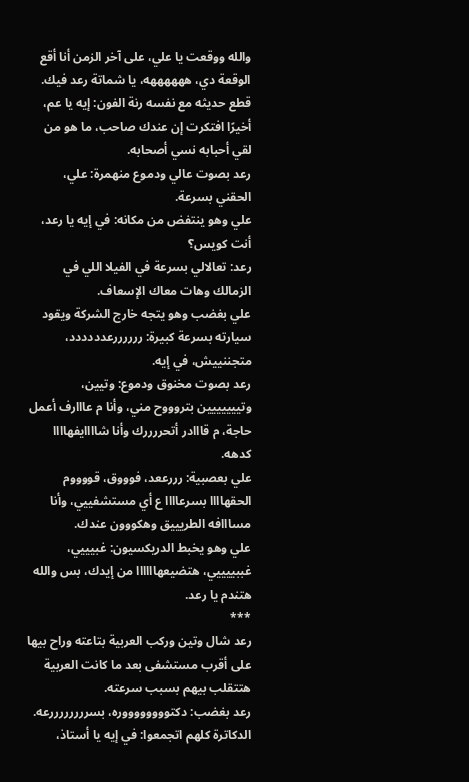والله ووقعت يا علي، على آخر الزمن أنا أقع الوقعة دي، ههههههه، يا شماتة رعد فيك.
قطع حديثه مع نفسه رنة الفون: إيه يا عم، أخيرًا افتكرت إن عندك صاحب، ما هو من لقي أحبابه نسي أصحابه.
رعد بصوت عالي ودموع منهمرة: علي، الحقني بسرعة.
علي وهو ينتفض من مكانه: في إيه يا رعد، أنت كويس؟
رعد: تعالالي بسرعة في الفيلا اللي في الزمالك وهات معاك الإسعاف.
علي بغضب وهو يتجه خارج الشركة ويقود سيارته بسرعة كبيرة: ررررررعدددددد، متجننييش، في إيه.
رعد بصوت مخنوق ودموع: وتيين، وتييييييين بتروووح مني، وأنا م عااارف أعمل حاجة، م قااادر أتحررررك وأنا شاااايفهاااا كدهه.
علي بعصبية: رررععد، فوووق، قووووم الحقهاااا بسرعاااا ع أي مستشفييي، وأنا مسااافه الطريييق وهكووون عندك.
علي وهو يخبط الدريكسيون: غبيييي، غببييييي، هتضيعهاااااا من إيدك، بس والله هتندم يا رعد.
***
رعد شال وتين وركب العربية بتاعته وراح بيها على أقرب مستشفى بعد ما كانت العربية هتتقلب بيهم بسبب سرعته.
رعد بغضب: دكتووووووووره، بسررررررررعه.
الدكاترة كلهم اتجمعوا: في إيه يا أستاذ،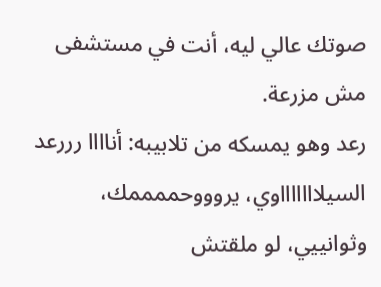صوتك عالي ليه، أنت في مستشفى مش مزرعة.
رعد وهو يمسكه من تلابيبه: أناااا رررعد السيلاااااااوي، يروووحممممك، وثوانييي، لو ملقتش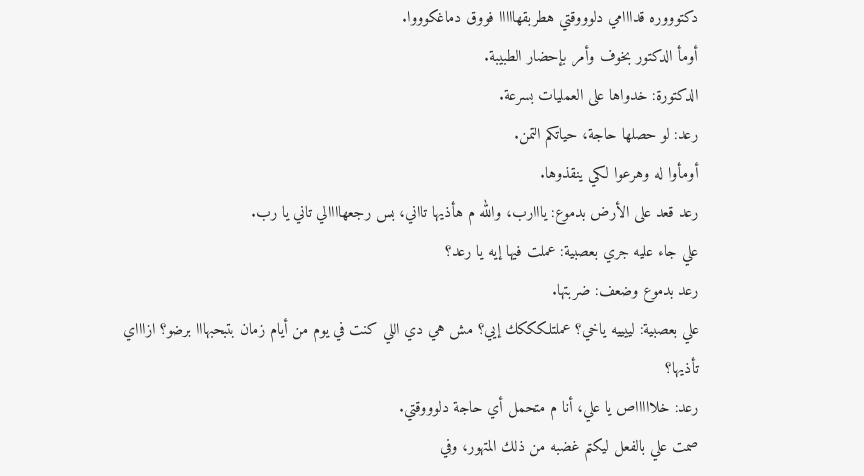دكتوووره قدااامي دلوووقتي هطربقهااااا فووق دماغكوووا.
أومأ الدكتور بخوف وأمر بإحضار الطبيبة.
الدكتورة: خدواها على العمليات بسرعة.
رعد: لو حصلها حاجة، حياتكم التمن.
أومأوا له وهرعوا لكي ينقذوها.
رعد قعد على الأرض بدموع: يااارب، والله م هأذيها تااني، بس رجعهاااالي تاني يا رب.
علي جاء عليه جري بعصبية: عملت فيها إيه يا رعد؟
رعد بدموع وضعف: ضربتها.
علي بعصبية: لييييه ياخي؟ عملتلكككك إيي؟ مش هي دي اللي كنت في يوم من أيام زمان بتبحبهااا برضو؟ ازاااي تأذيها؟
رعد: خلاااااص يا علي، أنا م متحمل أي حاجة دلوووقتي.
صمت علي بالفعل ليكتم غضبه من ذلك المتهور، وفي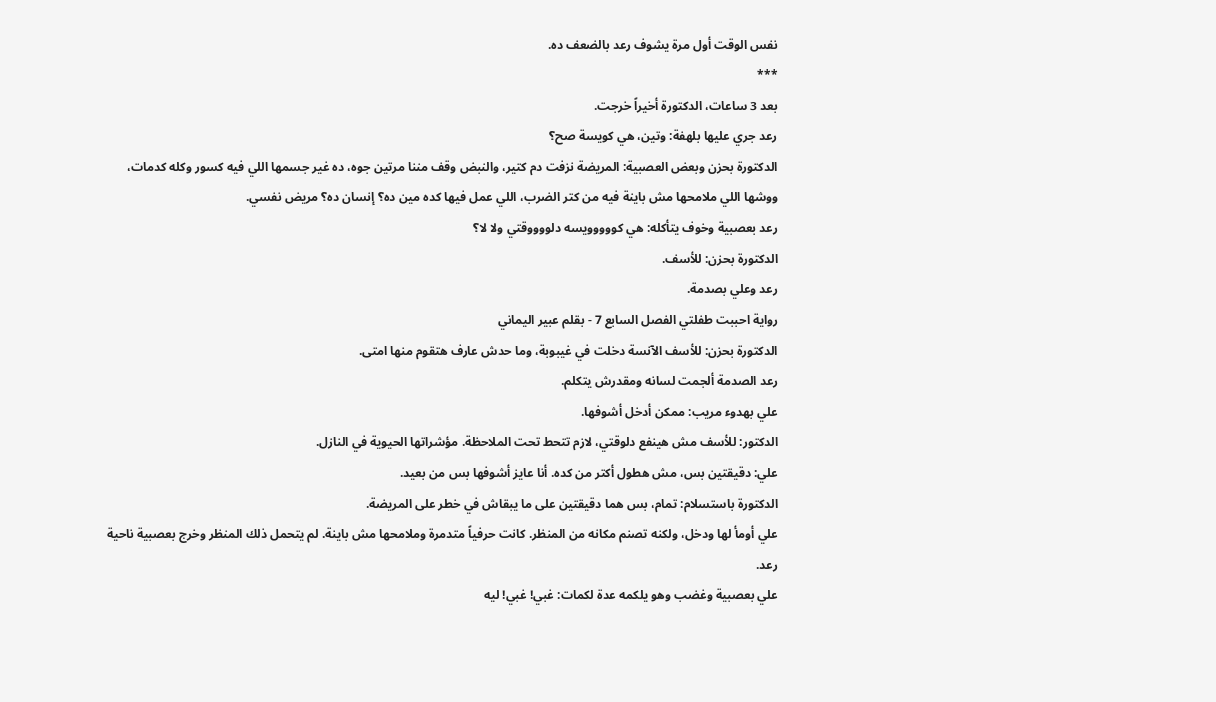نفس الوقت أول مرة يشوف رعد بالضعف ده.
***
بعد 3 ساعات، الدكتورة أخيراً خرجت.
رعد جري عليها بلهفة: وتين، هي كويسة صح؟
الدكتورة بحزن وبعض العصبية: المريضة نزفت دم كتير، والنبض وقف مننا مرتين جوه، ده غير جسمها اللي فيه كسور وكله كدمات، ووشها اللي ملامحها مش باينة فيه من كتر الضرب، اللي عمل فيها كده مين ده؟ إنسان ده؟ مريض نفسي.
رعد بعصبية وخوف يتأكله: هي كووووويسه دلووووقتي ولا لا؟
الدكتورة بحزن: للأسف.
رعد وعلي بصدمة.
رواية احببت طفلتي الفصل السابع 7 - بقلم عبير اليماني
الدكتورة بحزن: للأسف الآنسة دخلت في غيبوبة، وما حدش عارف هتقوم منها امتى.
رعد الصدمة ألجمت لسانه ومقدرش يتكلم.
علي بهدوء مريب: ممكن أدخل أشوفها.
الدكتور: للأسف مش هينفع دلوقتي، لازم تتحط تحت الملاحظة. مؤشراتها الحيوية في النازل.
علي: دقيقتين بس، مش هطول أكتر من كده. أنا عايز أشوفها بس من بعيد.
الدكتورة باستسلام: تمام، بس هما دقيقتين على ما يبقاش في خطر على المريضة.
علي أومأ لها ودخل، ولكنه تصنم مكانه من المنظر. كانت حرفياً متدمرة وملامحها مش باينة. لم يتحمل ذلك المنظر وخرج بعصبية ناحية رعد.
علي بعصبية وغضب وهو يلكمه عدة لكمات: غبي! غبي! ليه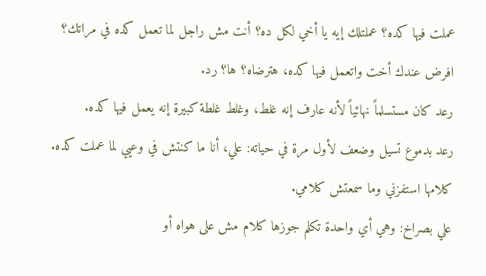عملت فيها كده؟ عملتلك إيه يا أخي لكل ده؟ أنت مش راجل لما تعمل كده في مراتك؟ افرض عندك أخت واتعمل فيها كده، هترضاه؟ ها؟ رد.
رعد كان مستسلماً نهائياً لأنه عارف إنه غلط، وغلط غلطة كبيرة إنه يعمل فيها كده.
رعد بدموع تسيل وضعف لأول مرة في حياته: علي، أنا ما كنتش في وعيي لما عملت كده. كلامها استفزني وما سمعتش كلامي.
علي بصراخ: وهي أي واحدة تكلم جوزها كلام مش على هواه أو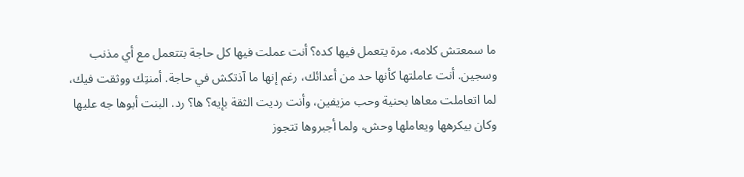ما سمعتش كلامه، مرة يتعمل فيها كده؟ أنت عملت فيها كل حاجة بتتعمل مع أي مذنب وسجين. أنت عاملتها كأنها حد من أعدائك، رغم إنها ما آذتكش في حاجة. أمنتِك ووثقت فيك، لما اتعاملت معاها بحنية وحب مزيفين، وأنت رديت الثقة بإيه؟ ها؟ رد. البنت أبوها جه عليها وكان بيكرهها ويعاملها وحش، ولما أجبروها تتجوز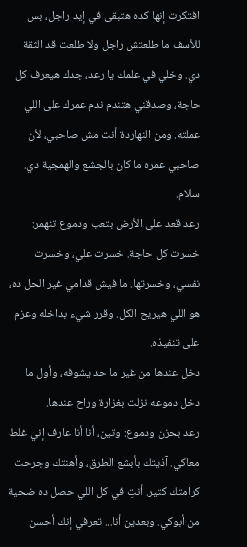افتكرت إنها كده هتبقى في إيد راجل، بس للأسف ما طلعتش راجل ولا طلعت قد الثقة دي. وخلي في علمك يا رعد، جدك هيعرف كل حاجة، وصدقني هتندم ندم عمرك على اللي عملته. ومن النهاردة أنت مش صاحبي، لأن صاحبي عمره ما كان بالجشع والهمجية دي. سلام.
رعد قعد على الأرض بتعب ودموع تنهمر: خسرت كل حاجة. خسرت علي، وخسرت نفسي، وخسرتها. ما فيش قدامي غير الحل ده، هو اللي هيريح الكل. وقرر شيء بداخله وعزم على تنفيذه.
دخل عندها من غير ما حد يشوفه، وأول ما دخل دموعه نزلت بغزارة وراح عندها.
رعد بحزن ودموع: وتين، أنا أنا عارف إني غلط معاكي. آذيتك بأبشع الطرق، وأهنتك وجرحت كرامتك كتير. أنتِ في كل اللي حصل ده ضحية من أبوكي. وبعدين أنا... تعرفي إنك أحسن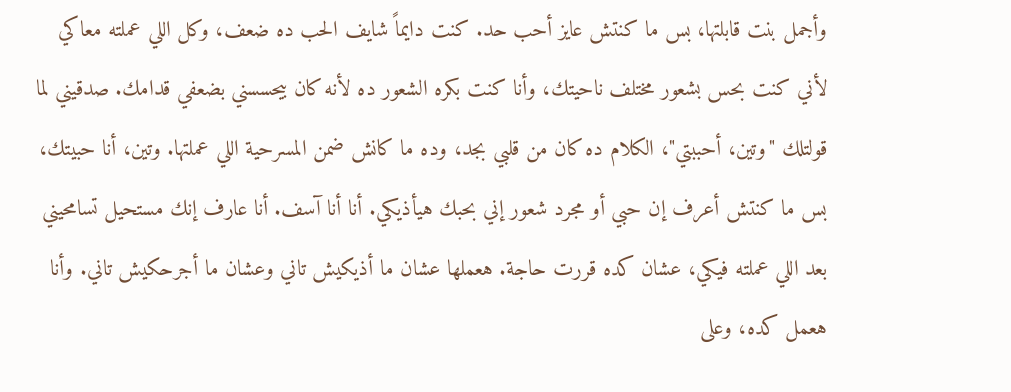وأجمل بنت قابلتها، بس ما كنتش عايز أحب حد. كنت دايماً شايف الحب ده ضعف، وكل اللي عملته معاكي لأني كنت بحس بشعور مختلف ناحيتك، وأنا كنت بكره الشعور ده لأنه كان بيحسسني بضعفي قدامك. صدقيني لما قولتلك "وتين، أحببتي"، الكلام ده كان من قلبي بجد، وده ما كانش ضمن المسرحية اللي عملتها. وتين، أنا حبيتك، بس ما كنتش أعرف إن حبي أو مجرد شعور إني بحبك هيأذيكي. أنا أنا آسف. أنا عارف إنك مستحيل تسامحيني بعد اللي عملته فيكي، عشان كده قررت حاجة. هعملها عشان ما أذيكيش تاني وعشان ما أجرحكيش تاني. وأنا هعمل كده، وعلى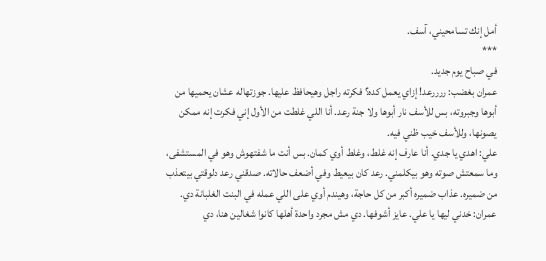أمل إنك تسامحيني، آسف.
***
في صباح يوم جديد.
عمران بغضب: ررررعد! إزاي يعمل كده؟ فكرته راجل وهيحافظ عليها. جوزتهاله عشان يحميها من أبوها وجبروته، بس للأسف نار أبوها ولا جنة رعد. أنا اللي غلطت من الأول إني فكرت إنه ممكن يصونها، وللأسف خيب ظني فيه.
علي: اهدي يا جدي. أنا عارف إنه غلط، وغلط أوي كمان. بس أنت ما شفتهوش وهو في المستشفى، وما سمعتش صوته وهو بيكلمني. رعد كان بيعيط وفي أضعف حالاته. صدقني رعد دلوقتي بيتعذب من ضميره. عذاب ضميره أكبر من كل حاجة، وهيندم أوي على اللي عمله في البنت الغلبانة دي.
عمران: خدني ليها يا علي. عايز أشوفها. دي مش مجرد واحدة أهلها كانوا شغالين هنا، دي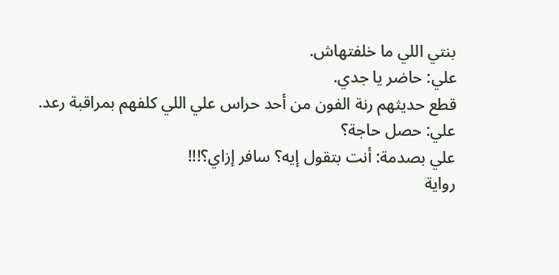بنتي اللي ما خلفتهاش.
علي: حاضر يا جدي.
قطع حديثهم رنة الفون من أحد حراس علي اللي كلفهم بمراقبة رعد.
علي: حصل حاجة؟
علي بصدمة: أنت بتقول إيه؟ سافر إزاي؟!!!
رواية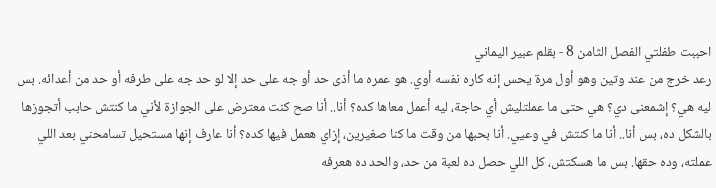احببت طفلتي الفصل الثامن 8 - بقلم عبير اليماني
رعد خرج من عند وتين وهو أول مرة يحس إنه كاره نفسه أوي. هو عمره ما أذى حد أو جه على حد إلا لو حد جه على طرفه أو حد من أعدائه. بس ليه هي؟ إشمعنى دي؟ هي حتى ما عملتليش أي حاجة، ليه أعمل معاها كده؟ أنا.. أنا صح كنت معترض على الجوازة لأني ما كنتش حابب أتجوزها بالشكل ده، بس أنا.. أنا ما كنتش في وعيي. أنا بحبها من وقت ما كنا صغيرين، إزاي هعمل فيها كده؟ أنا عارف إنها مستحيل تسامحني بعد اللي عملته، وده حقها. بس ما هسكتش، كل اللي حصل ده لعبة من حد، والحد ده هعرفه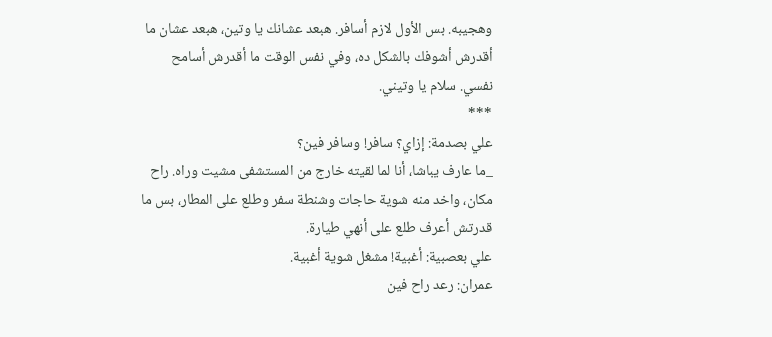وهجيبه. بس الأول لازم أسافر. هبعد عشانك يا وتين، هبعد عشان ما أقدرش أشوفك بالشكل ده، وفي نفس الوقت ما أقدرش أسامح نفسي. سلام يا وتيني.
***
علي بصدمة: إزاي؟ سافر! وسافر فين؟
_ما عارف يباشا، أنا لما لقيته خارج من المستشفى مشيت وراه. راح مكان، واخد منه شوية حاجات وشنطة سفر وطلع على المطار، بس ما قدرتش أعرف طلع على أنهي طيارة.
علي بعصبية: أغبية! مشغل شوية أغبية.
عمران: رعد راح فين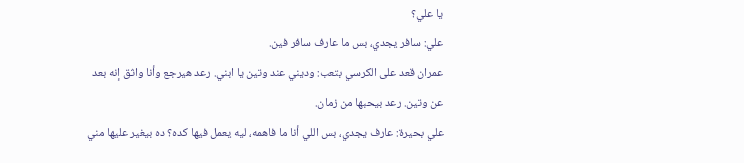يا علي؟
علي: سافر يجدي، بس ما عارف سافر فين.
عمران قعد على الكرسي بتعب: وديني عند وتين يا ابني. رعد هيرجع وأنا واثق إنه بعد عن وتين. رعد بيحبها من زمان.
علي بحيرة: عارف يجدي، بس اللي أنا ما فاهمه، ليه يعمل فيها كده؟ ده بيغير عليها مني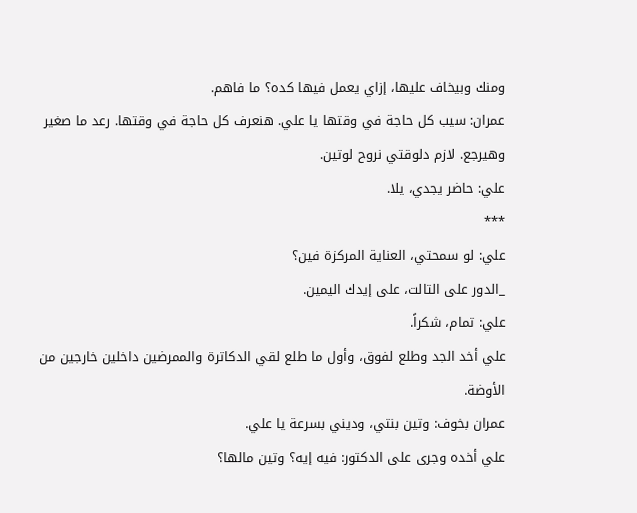ومنك وبيخاف عليها، إزاي يعمل فيها كده؟ ما فاهم.
عمران: سيب كل حاجة في وقتها يا علي. هنعرف كل حاجة في وقتها. رعد ما صغير وهيرجع. لازم دلوقتي نروح لوتين.
علي: حاضر يجدي، يلا.
***
علي: لو سمحتي، العناية المركزة فين؟
_الدور على التالت، على إيدك اليمين.
علي: تمام، شكراً.
علي أخد الجد وطلع لفوق، وأول ما طلع لقي الدكاترة والممرضين داخلين خارجين من الأوضة.
عمران بخوف: وتين بنتي، وديني بسرعة يا علي.
علي أخده وجرى على الدكتور: فيه إيه؟ وتين مالها؟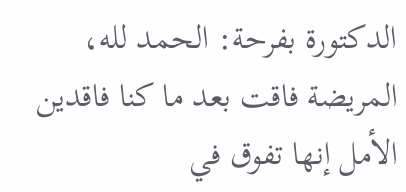الدكتورة بفرحة: الحمد لله، المريضة فاقت بعد ما كنا فاقدين الأمل إنها تفوق في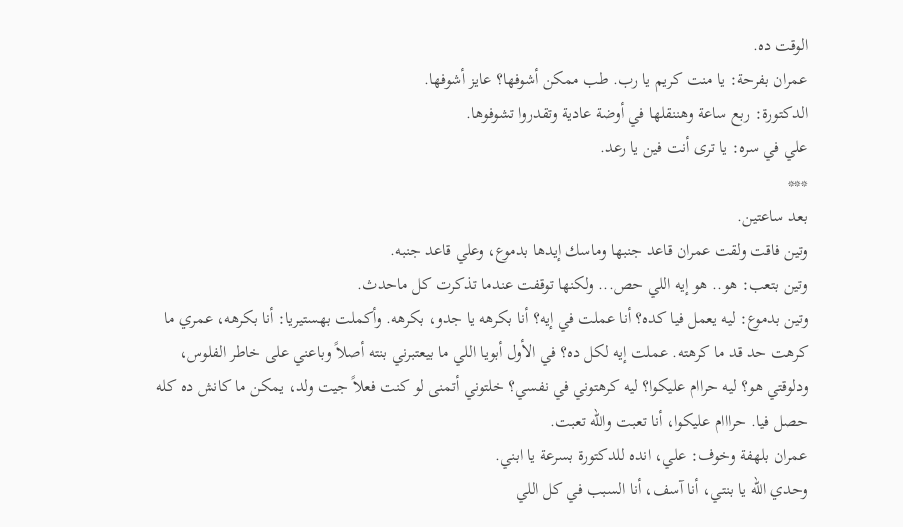الوقت ده.
عمران بفرحة: يا منت كريم يا رب. طب ممكن أشوفها؟ عايز أشوفها.
الدكتورة: ربع ساعة وهننقلها في أوضة عادية وتقدروا تشوفوها.
علي في سره: يا ترى أنت فين يا رعد.
***
بعد ساعتين.
وتين فاقت ولقت عمران قاعد جنبها وماسك إيدها بدموع، وعلي قاعد جنبه.
وتين بتعب: هو.. هو إيه اللي حص... ولكنها توقفت عندما تذكرت كل ماحدث.
وتين بدموع: ليه يعمل فيا كده؟ أنا عملت في إيه؟ أنا بكرهه يا جدو، بكرهه. وأكملت بهستيريا: أنا بكرهه، عمري ما كرهت حد قد ما كرهته. عملت إيه لكل ده؟ في الأول أبويا اللي ما بيعتبرني بنته أصلاً وباعني على خاطر الفلوس، ودلوقتي هو؟ ليه حراام عليكوا؟ ليه كرهتوني في نفسي؟ خلتوني أتمنى لو كنت فعلاً جيت ولد، يمكن ما كانش ده كله حصل فيا. حرااام عليكوا، أنا تعبت والله تعبت.
عمران بلهفة وخوف: علي، انده للدكتورة بسرعة يا ابني.
وحدي الله يا بنتي، أنا آسف، أنا السبب في كل اللي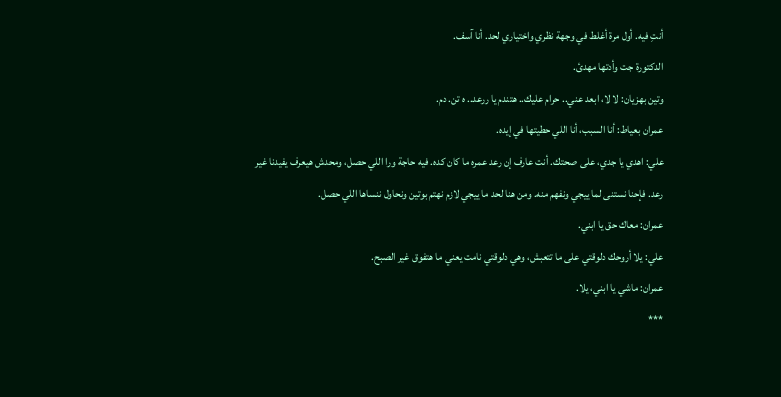أنتِ فيه. أول مرة أغلط في وجهة نظري واختياري لحد. أنا آسف.
الدكتورة جت وأدتها مهدئ.
وتين بهزيان: لا لا، ابعد عني.. حرام عليك.. هتندم يا ررعد.. ه تن. دم.
عمران بعياط: أنا السبب، أنا اللي حطيتها في إيده.
علي: اهدي يا جدي، على صحتك. أنت عارف إن رعد عمره ما كان كده. فيه حاجة ورا اللي حصل، ومحدش هيعرف يفيدنا غير رعد. فإحنا نستنى لما ييجي ونفهم منه. ومن هنا لحد ما ييجي لازم نهتم بوتين ونحاول ننساها اللي حصل.
عمران: معاك حق يا ابني.
علي: يلا أروحك دلوقتي على ما تتعبش، وهي دلوقتي نامت يعني ما هتفوق غير الصبح.
عمران: ماشي يا ابني، يلا.
***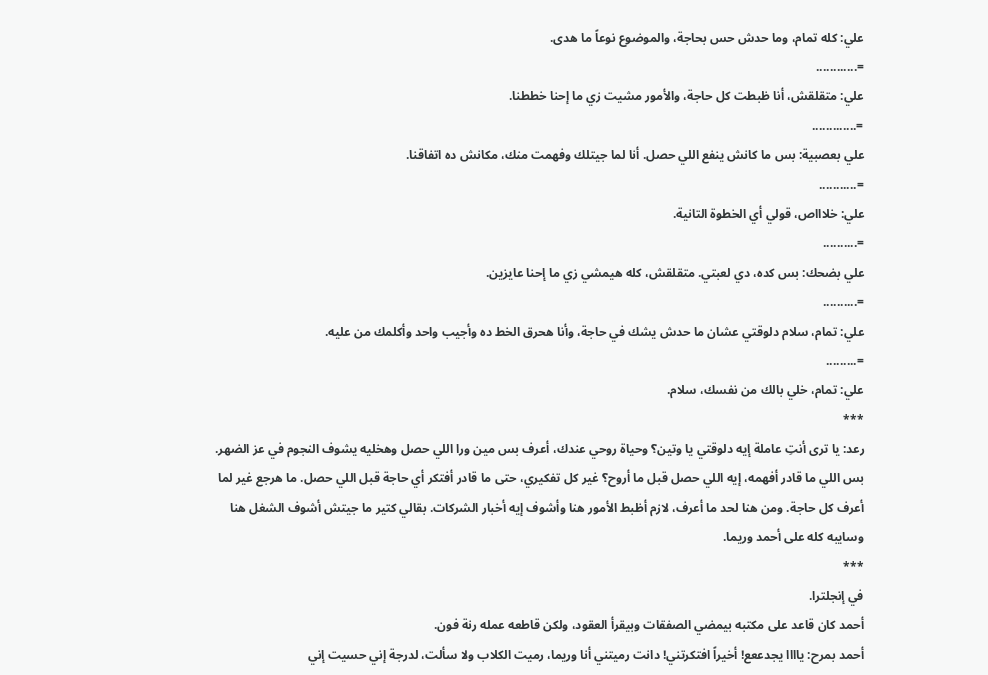علي: كله تمام، وما حدش حس بحاجة، والموضوع نوعاً ما هدى.
=............
علي: متقلقش، أنا ظبطت كل حاجة، والأمور مشيت زي ما إحنا خططنا.
=.............
علي بعصبية: بس ما كانش ينفع اللي حصل. أنا لما جيتلك وفهمت منك، مكانش ده اتفاقنا.
=...........
علي: خلاااص، قولي أي الخطوة التانية.
=..........
علي بضحك: بس كده، دي لعبتي. متقلقش، كله هيمشي زي ما إحنا عايزين.
=..........
علي: تمام، سلام دلوقتي عشان ما حدش يشك في حاجة، وأنا هحرق الخط ده وأجيب واحد وأكلمك من عليه.
=.........
علي: تمام، خلي بالك من نفسك، سلام.
***
رعد: يا ترى أنتِ عاملة إيه دلوقتي يا وتين؟ وحياة روحي عندك، أعرف بس مين ورا اللي حصل وهخليه يشوف النجوم في عز الضهر. بس اللي ما قادر أفهمه، إيه اللي حصل قبل ما أروح؟ غير كل تفكيري، حتى ما قادر أفتكر أي حاجة قبل اللي حصل. ما هرجع غير لما أعرف كل حاجة. ومن هنا لحد ما أعرف، لازم أظبط الأمور هنا وأشوف إيه أخبار الشركات. بقالي كتير ما جيتش أشوف الشغل هنا وسايبه كله على أحمد وريما.
***
في إنجلترا.
أحمد كان قاعد على مكتبه بيمضي الصفقات وبيقرأ العقود، ولكن قاطعه عمله رنة فون.
أحمد بمرح: ياااا يجدععع! أخيراً افتكرتني! دانت رميتني أنا وريما، رميت الكلاب ولا سألت، لدرجة إني حسيت إني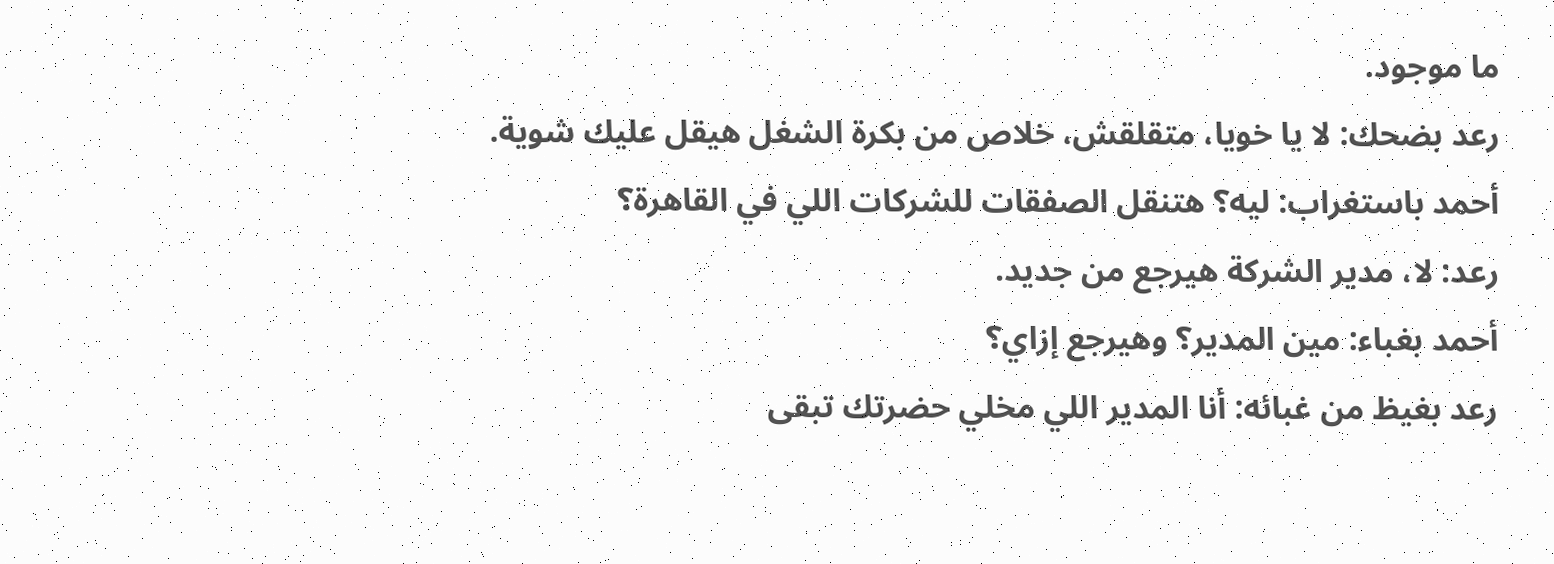ما موجود.
رعد بضحك: لا يا خويا، متقلقش، خلاص من بكرة الشغل هيقل عليك شوية.
أحمد باستغراب: ليه؟ هتنقل الصفقات للشركات اللي في القاهرة؟
رعد: لا، مدير الشركة هيرجع من جديد.
أحمد بغباء: مين المدير؟ وهيرجع إزاي؟
رعد بغيظ من غبائه: أنا المدير اللي مخلي حضرتك تبقى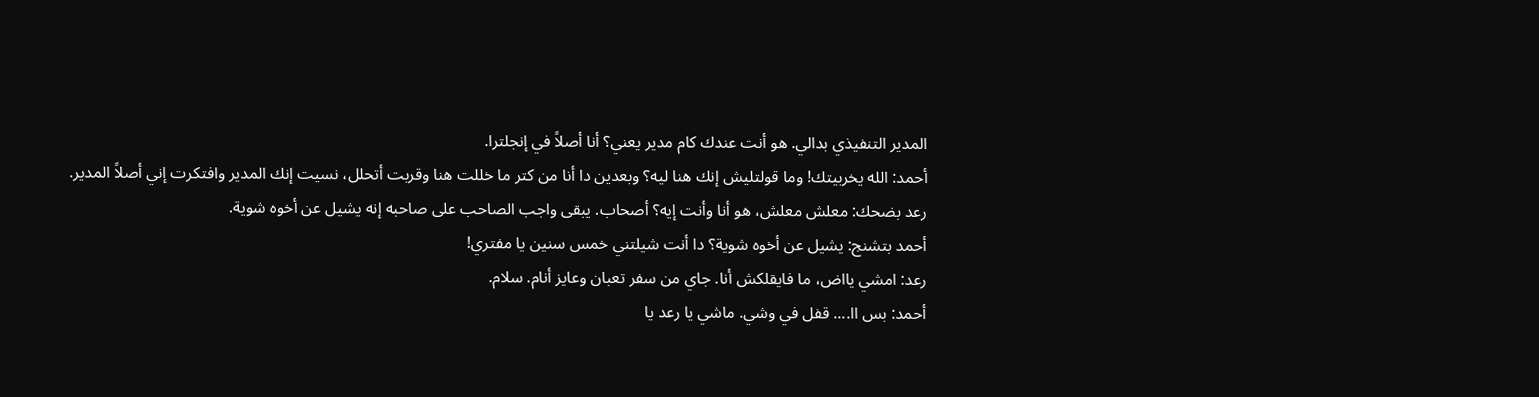المدير التنفيذي بدالي. هو أنت عندك كام مدير يعني؟ أنا أصلاً في إنجلترا.
أحمد: الله يخربيتك! وما قولتليش إنك هنا ليه؟ وبعدين دا أنا من كتر ما خللت هنا وقربت أتحلل، نسيت إنك المدير وافتكرت إني أصلاً المدير.
رعد بضحك: معلش معلش، هو أنا وأنت إيه؟ أصحاب. يبقى واجب الصاحب على صاحبه إنه يشيل عن أخوه شوية.
أحمد بتشنج: يشيل عن أخوه شوية؟ دا أنت شيلتني خمس سنين يا مفتري!
رعد: امشي يااض، ما فايقلكش أنا. جاي من سفر تعبان وعايز أنام. سلام.
أحمد: بس اا.... قفل في وشي. ماشي يا رعد يا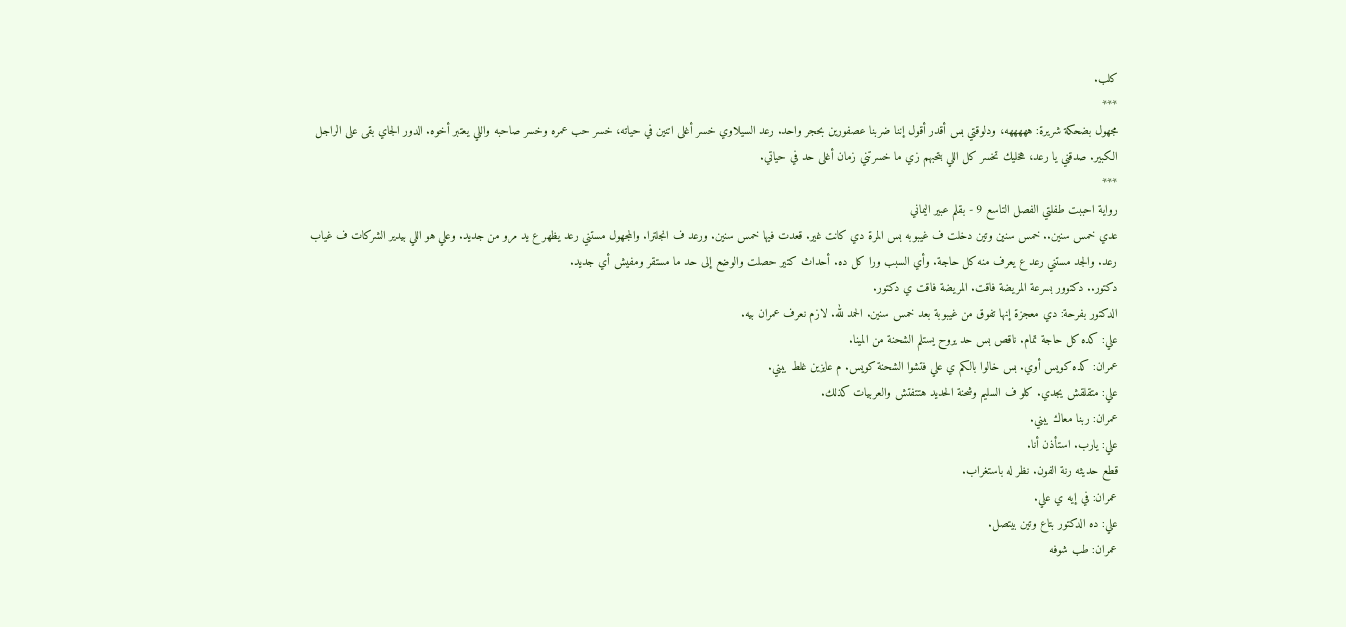كلب.
***
مجهول بضحكة شريرة: هههههه، ودلوقتي بس أقدر أقول إننا ضربنا عصفورين بحجر واحد. رعد السيلاوي خسر أغلى اتنين في حياته، خسر حب عمره وخسر صاحبه واللي يعتبر أخوه. الدور الجاي بقى على الراجل الكبير. صدقني يا رعد، هخليك تخسر كل اللي بتحبهم زي ما خسرتني زمان أغلى حد في حياتي.
***
رواية احببت طفلتي الفصل التاسع 9 - بقلم عبير اليماني
عدي خمس سنين.. خمس سنين وتين دخلت ف غيبوبه بس المرة دي كانت غير. قعدت فيها خمس سنين. ورعد ف انجلترا. والمجهول مستني رعد يظهر ع يد مرو من جديد. وعلي هو اللي بيدير الشركات ف غياب رعد. والجد مستني رعد ع يعرف منه كل حاجة. وأي السبب ورا كل ده. أحداث كتير حصلت والوضع إلى حد ما مستقر ومفيش أي جديد.
دكتور.. دكتوور بسرعة المريضة فاقت. المريضة فاقت ي دكتور.
الدكتور بفرحة: دي معجزة إنها تفوق من غيبوبة بعد خمس سنين. الحمد لله. لازم نعرف عمران بيه.
علي: كده كل حاجة تمام. ناقص بس حد يروح يستلم الشحنة من المينا.
عمران: كده كويس أوي. بس خالوا بالكم ي علي فتشوا الشحنة كويس. م عايزين غلط يبني.
علي: متقلقش يجدي. كلو ف السليم وشحنة الحديد هتتفتش والعربيات كذلك.
عمران: ربنا معاك يبني.
علي: يارب. استأذن أنا.
قطع حديثه رنة الفون. نظر له باستغراب.
عمران: في إيه ي علي.
علي: ده الدكتور بتاع وتين بيتصل.
عمران: طب شوفه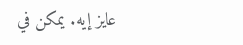عايز إيه. يمكن في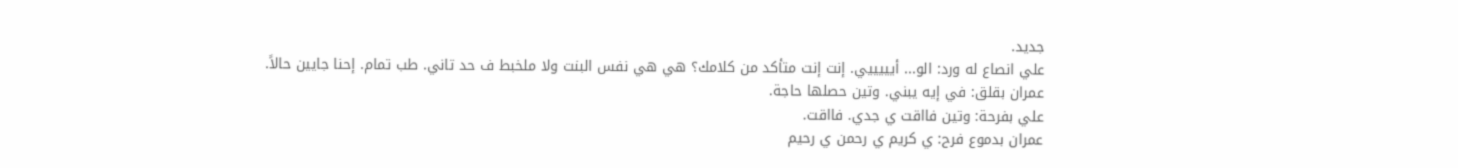جديد.
علي انصاع له ورد: الو... أيييييي. إنت إنت متأكد من كلامك؟ هي هي نفس البنت ولا ملخبط ف حد تاني. طب تمام. إحنا جايين حالاً.
عمران بقلق: في إيه يبني. وتين حصلها حاجة.
علي بفرحة: وتين فااقت ي جدي. فااقت.
عمران بدموع فرح: ي كريم ي رحمن ي رحيم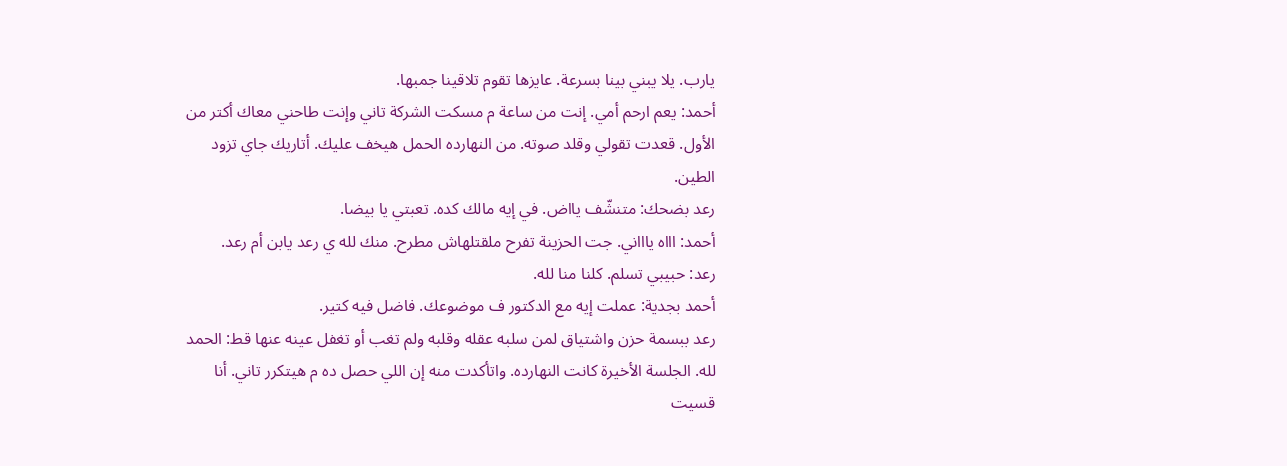يارب. يلا يبني بينا بسرعة. عايزها تقوم تلاقينا جمبها.
أحمد: يعم ارحم أمي. إنت من ساعة م مسكت الشركة تاني وإنت طاحني معاك أكتر من الأول. قعدت تقولي وقلد صوته. من النهارده الحمل هيخف عليك. أتاريك جاي تزود الطين.
رعد بضحك: متنشّف يااض. في إيه مالك كده. تعبتي يا بيضا.
أحمد: اااه ياااني. جت الحزينة تفرح ملقتلهاش مطرح. منك لله ي رعد يابن أم رعد.
رعد: حبيبي تسلم. كلنا منا لله.
أحمد بجدية: عملت إيه مع الدكتور ف موضوعك. فاضل فيه كتير.
رعد ببسمة حزن واشتياق لمن سلبه عقله وقلبه ولم تغب أو تغفل عينه عنها قط: الحمد لله. الجلسة الأخيرة كانت النهارده. واتأكدت منه إن اللي حصل ده م هيتكرر تاني. أنا قسيت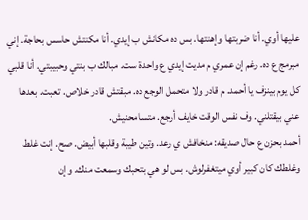عليها أوي. أنا ضربتها وإهنتها. بس ده مكانش ب إيدي. أنا مكنتش حاسس بحاجة. إني مبرمج ع ده. رغم إن عمري م مديت إيدي ع واحدة ست. مبالك ب بنتي وحبيبتي. أنا قلبي كل يوم بينزف يا أحمد. م قادر ولا متحمل الوجع ده. مبقتش قادر خلاص. تعبت. بعدها عني بيقتلني. وف نفس الوقت خايف أرجع. متسامحنيش.
أحمد بحزن ع حال صديقه: منخافش ي رعد. وتين طيبة وقلبها أبيض. صح. إنت غلط وغلطك كان كبير أوي ميتغفرلوش. بس لو هي بتحبك وسمعت منك. وإن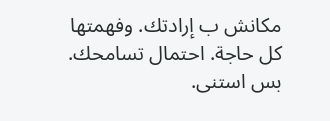مكانش ب إرادتك. وفهمتها كل حاجة. احتمال تسامحك. بس استنى.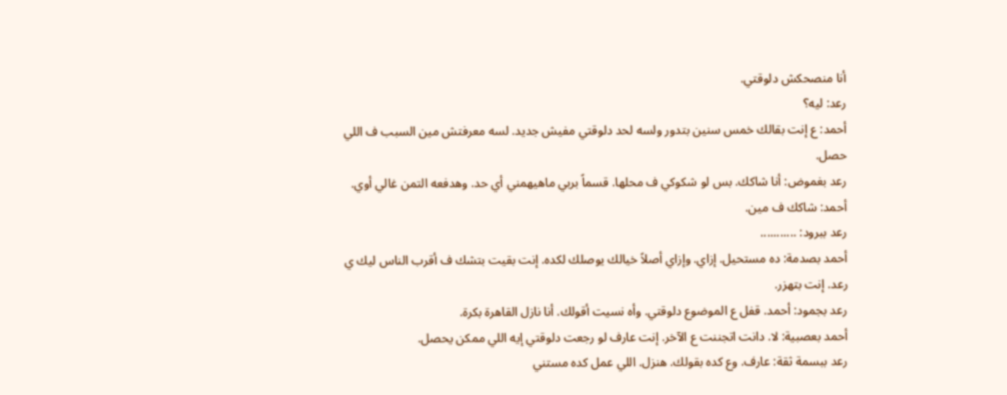أنا منصحكش دلوقتي.
رعد: ليه؟
أحمد: ع إنت بقالك خمس سنين بتدور ولسه لحد دلوقتي مفيش جديد. لسه معرفتش مين السبب ف اللي حصل.
رعد بغموض: أنا شاكك. بس لو شكوكي ف محلها. قسماً بربي ماهيهمني أي حد. وهدفعه التمن غالي أوي.
أحمد: شاكك ف مين.
رعد ببرود: ...........
أحمد بصدمة: ده مستحيل. إزاي. وإزاي أصلاً خيالك يوصلك لكده. إنت بقيت بتشك ف أقرب الناس ليك ي رعد. إنت بتهزر.
رعد بجمود: أحمد. قفل ع الموضوع دلوقتي. وأه نسيت أقولك. أنا نازل القاهرة بكرة.
أحمد بعصبية: لا. دانت اتجننت ع الآخر. إنت عارف لو رجعت دلوقتي إيه اللي ممكن يحصل.
رعد ببسمة ثقة: عارف. وع كده بقولك. هنزل. اللي عمل كده مستني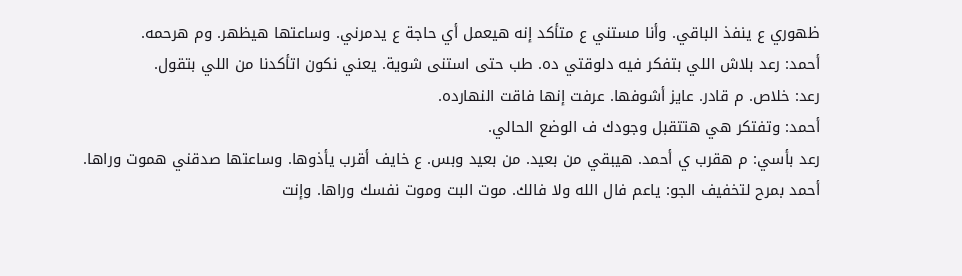ظهوري ع ينفذ الباقي. وأنا مستني ع متأكد إنه هيعمل أي حاجة ع يدمرني. وساعتها هيظهر. وم هرحمه.
أحمد: رعد بلاش اللي بتفكر فيه دلوقتي ده. طب حتى استنى شوية. يعني نكون اتأكدنا من اللي بتقول.
رعد: خلاص. م قادر. عايز أشوفها. عرفت إنها فاقت النهارده.
أحمد: وتفتكر هي هتتقبل وجودك ف الوضع الحالي.
رعد بأسي: م هقرب ي أحمد. هيبقي من بعيد. من بعيد وبس. ع خايف أقرب يأذوها. وساعتها صدقني هموت وراها.
أحمد بمرح لتخفيف الجو: ياعم فال الله ولا فالك. موت البت وموت نفسك وراها. وإنت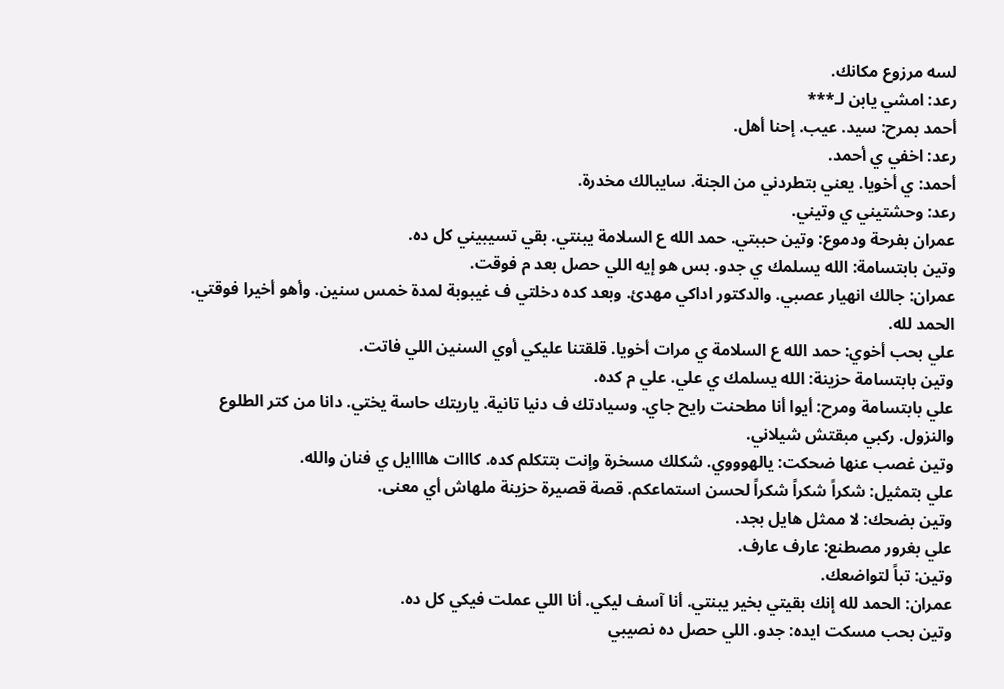لسه مرزوع مكانك.
رعد: امشي يابن لـ***
أحمد بمرح: سيد. عيب. إحنا أهل.
رعد: اخفي ي أحمد.
أحمد: ي أخويا. يعني بتطردني من الجنة. سايبالك مخدرة.
رعد: وحشتيني ي وتيني.
عمران بفرحة ودموع: وتين حببتي. حمد الله ع السلامة يبنتي. بقي تسيبيني كل ده.
وتين بابتسامة: الله يسلمك ي جدو. بس هو إيه اللي حصل بعد م فوقت.
عمران: جالك انهيار عصبي. والدكتور اداكي مهدئ. وبعد كده دخلتي ف غيبوبة لمدة خمس سنين. وأهو أخيرا فوقتي. الحمد لله.
علي بحب أخوي: حمد الله ع السلامة ي مرات أخويا. قلقتنا عليكي أوي السنين اللي فاتت.
وتين بابتسامة حزينة: الله يسلمك ي علي. علي م كده.
علي بابتسامة ومرح: أيوا أنا مطحنت رايح جاي. وسيادتك ف دنيا تانية. ياريتك حاسة يختي. دانا من كتر الطلوع والنزول. ركبي مبقتش شيلاني.
وتين غصب عنها ضحكت: يالهوووي. شكلك مسخرة وإنت بتتكلم كده. كااات هاااايل ي فنان والله.
علي بتمثيل: شكراً شكراً شكراً لحسن استماعكم. قصة قصيرة حزينة ملهاش أي معنى.
وتين بضحك: لا ممثل هايل بجد.
علي بغرور مصطنع: عارف عارف.
وتين: تباً لتواضعك.
عمران: الحمد لله إنك بقيتي بخير يبنتي. أنا آسف ليكي. أنا اللي عملت فيكي كل ده.
وتين بحب مسكت ايده: جدو. اللي حصل ده نصيبي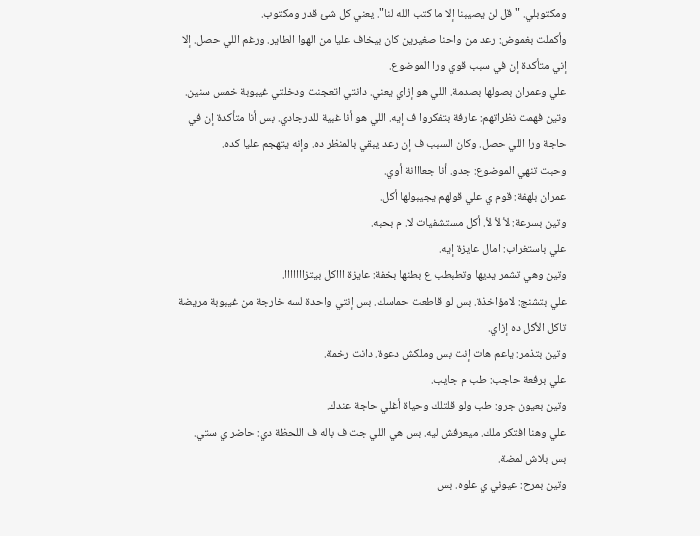ومكتوبلي. "قل لن يصيبنا إلا ما كتب الله لنا". يعني كل شئ قدر ومكتوب.
وأكملت بغموض: رعد من واحنا صغيرين كان بيخاف عليا من الهوا الطاير. ورغم اللي حصل. إلا إني متأكدة إن في سبب قوي ورا الموضوع.
علي وعمران بصولها بصدمة. اللي هو إزاي يعني. دانتي اتعجنت ودخلتي غيبوبة خمس سنين.
وتين فهمت نظراتهم: عارفة بتفكروا ف إيه. اللي هو أنا غبية للدرجادي. بس أنا متأكدة إن في حاجة ورا اللي حصل. وكان السبب ف إن رعد يبقي بالمنظر ده. وإنه يتهجم عليا كده.
وحبت تنهي الموضوع: جدو. أنا جعااانة أوي.
عمران بلهفة: قوم ي علي قولهم يجيبولها أكل.
وتين بسرعة: لأ لأ لأ. أكل مستشفيات لا. م بحبه.
علي باستغراب: امال عايزة إيه.
وتين وهي تشمر يديها وتطبطب ع بطنها بخفة: عايزة اااكل بيتزااااااا.
علي بتشنج: لامؤاخذة. بس لو قاطعت حماسك. بس إنتي واحدة لسه خارجة من غيبوبة مريضة تاكل الأكل ده إزاي.
وتين بتذمر: ياعم هات إنت بس وملكش دعوة. دانت رخمة.
علي برفعة حاجب: طب م جايب.
وتين بعيون جرو: طب ولو قلتلك وحياة أغلي حاجة عندك.
علي وهنا افتكر ملك. ميعرفش ليه. بس هي اللي جت ف باله ف اللحظة دي: حاضر ي ستي. بس بلاش لمضة.
وتين بمرح: عيوني ي علوه. بس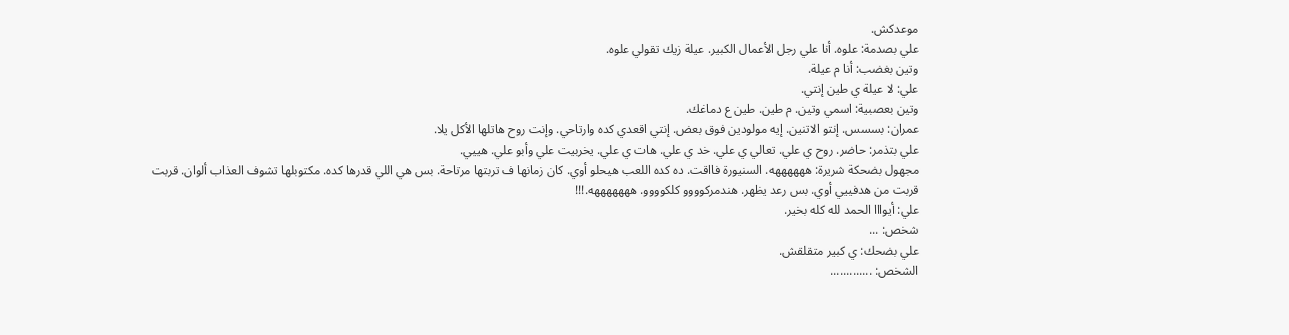موعدكش.
علي بصدمة: علوه. أنا علي رجل الأعمال الكبير. عيلة زيك تقولي علوه.
وتين بغضب: أنا م عيلة.
علي: لا عيلة ي طين إنتي.
وتين بعصبية: اسمي وتين. م طين. طين ع دماغك.
عمران: بسسس. إنتو الاتنين. إيه مولودين فوق بعض. إنتي اقعدي كده وارتاحي. وإنت روح هاتلها الأكل يلا.
علي بتذمر: حاضر. روح ي علي. تعالي ي علي. خد ي علي. هات ي علي. يخربيت علي وأبو علي. هييي.
مجهول بضحكة شريرة: ههههههه. السنيورة فااقت. ده كده اللعب هيحلو أوي. كان زمانها ف تربتها مرتاحة. بس هي اللي قدرها كده. مكتوبلها تشوف العذاب ألوان. قربت قربت من هدفييي أوي. بس رعد يظهر. هندمركوووو كلكوووو. هههههههه.!!!
علي: أيوااا الحمد لله كله بخير.
شخص: ...
علي بضحك: ي كبير متقلقش.
الشخص: .............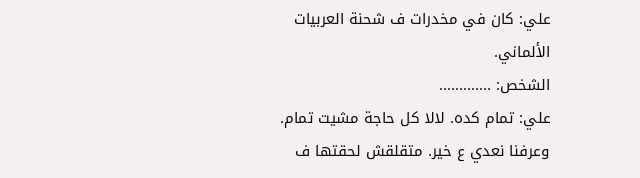علي: كان في مخدرات ف شحنة العربيات الألماني.
الشخص: .............
علي: تمام كده. لالا كل حاجة مشيت تمام. وعرفنا نعدي ع خير. متقلقش لحقتها ف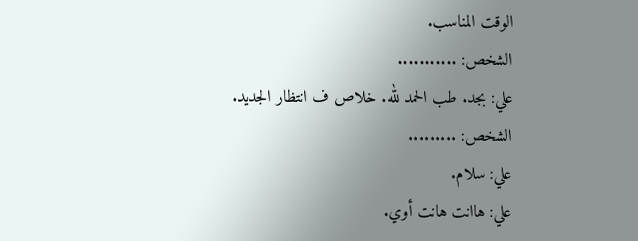الوقت المناسب.
الشخص: ...........
علي: بجد. طب الحمد لله. خلاص ف انتظار الجديد.
الشخص: .........
علي: سلام.
علي: هاانت هانت أوي.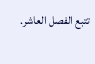تتبع الفصل العاشر.